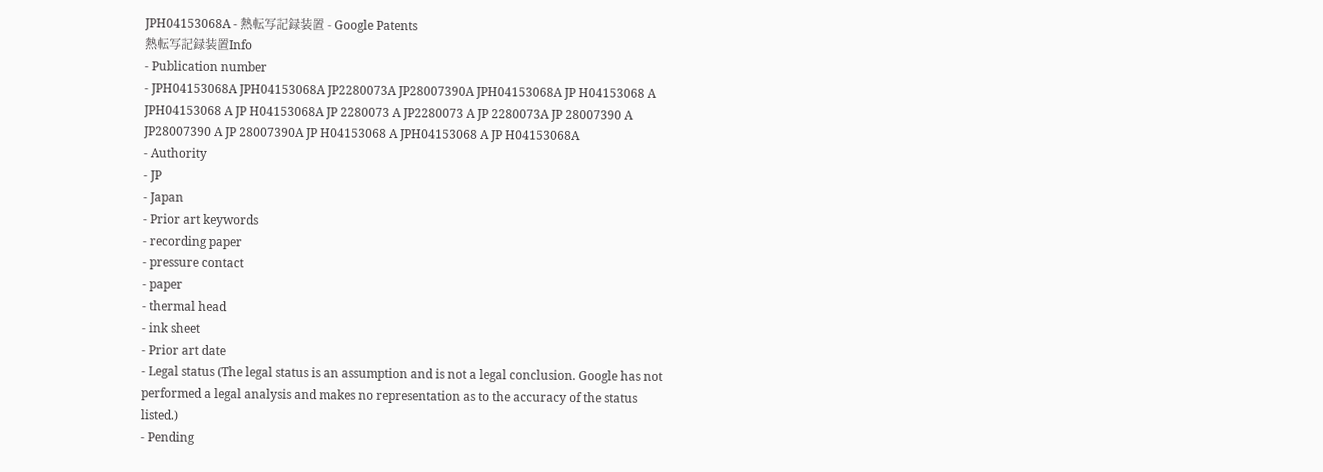JPH04153068A - 熱転写記録装置 - Google Patents
熱転写記録装置Info
- Publication number
- JPH04153068A JPH04153068A JP2280073A JP28007390A JPH04153068A JP H04153068 A JPH04153068 A JP H04153068A JP 2280073 A JP2280073 A JP 2280073A JP 28007390 A JP28007390 A JP 28007390A JP H04153068 A JPH04153068 A JP H04153068A
- Authority
- JP
- Japan
- Prior art keywords
- recording paper
- pressure contact
- paper
- thermal head
- ink sheet
- Prior art date
- Legal status (The legal status is an assumption and is not a legal conclusion. Google has not performed a legal analysis and makes no representation as to the accuracy of the status listed.)
- Pending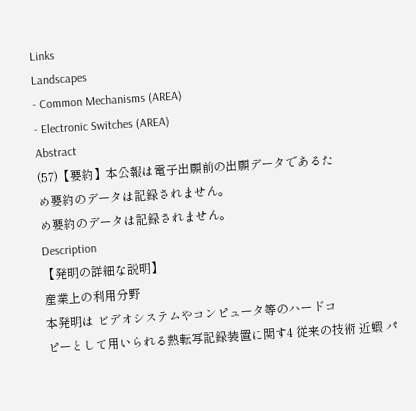Links
Landscapes
- Common Mechanisms (AREA)
- Electronic Switches (AREA)
Abstract
(57)【要約】本公報は電子出願前の出願データであるた
め要約のデータは記録されません。
め要約のデータは記録されません。
Description
【発明の詳細な説明】
産業上の利用分野
本発明は ビデオシステムやコンピュータ等のハードコ
ピーとして用いられる熱転写記録装置に関す4 従来の技術 近蝦 パ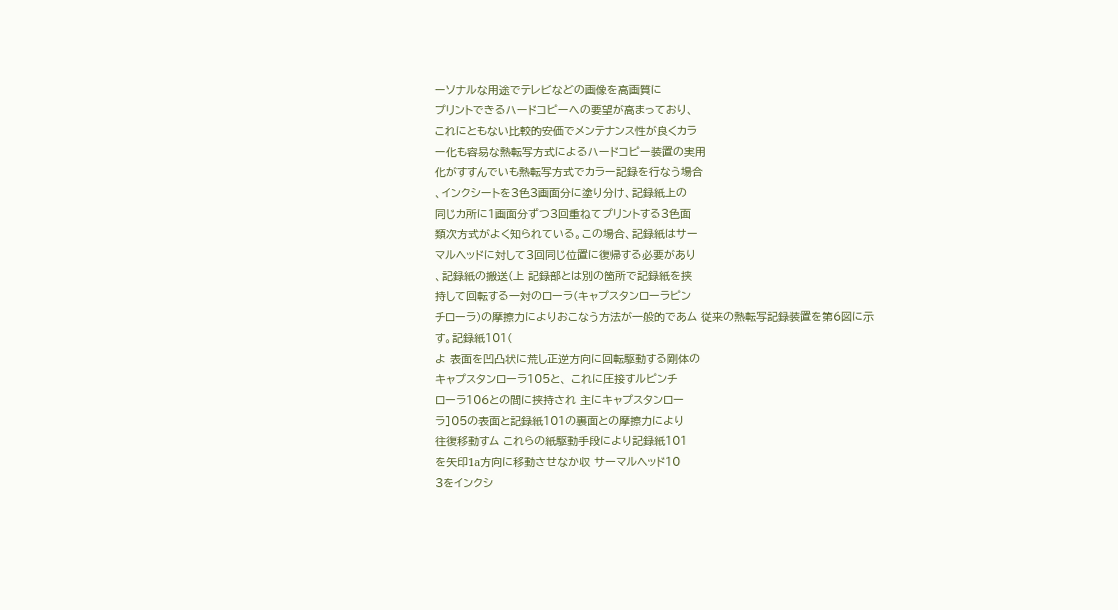ーソナルな用途でテレビなどの画像を高画質に
プリントできるハードコピーへの要望が高まっており、
これにともない比較的安価でメンテナンス性が良くカラ
ー化も容易な熱転写方式によるハードコピー装置の実用
化がすすんでいも熱転写方式でカラー記録を行なう場合
、インクシートを3色3画面分に塗り分け、記録紙上の
同じカ所に1画面分ずつ3回重ねてプリントする3色面
類次方式がよく知られている。この場合、記録紙はサー
マルヘッドに対して3回同じ位置に復帰する必要があり
、記録紙の搬送(上 記録部とは別の箇所で記録紙を挟
持して回転する一対のローラ(キャプスタンローラピン
チローラ)の摩擦力によりおこなう方法が一般的であム 従来の熱転写記録装置を第6図に示す。記録紙101(
よ 表面を凹凸状に荒し正逆方向に回転駆動する剛体の
キャプスタンローラ105と、 これに圧接すルピンチ
ローラ106との間に挟持され 主にキャプスタンロー
ラ]05の表面と記録紙101の裏面との摩擦力により
往復移動すム これらの紙駆動手段により記録紙101
を矢印1a方向に移動させなか収 サーマルヘッド10
3をインクシ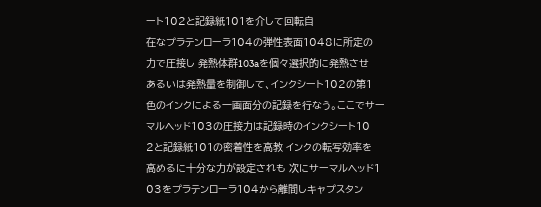ート102と記録紙101を介して回転自
在なプラテンローラ104の弾性表面1048に所定の
力で圧接し 発熱体群103aを個々選択的に発熱させ
あるいは発熱量を制御して、インクシート102の第1
色のインクによる一画面分の記録を行なう。ここでサー
マルヘッド103の圧接力は記録時のインクシート10
2と記録紙101の密着性を高教 インクの転写効率を
高めるに十分な力が設定されも 次にサーマルヘッド1
03をプラテンローラ104から離間しキャプスタン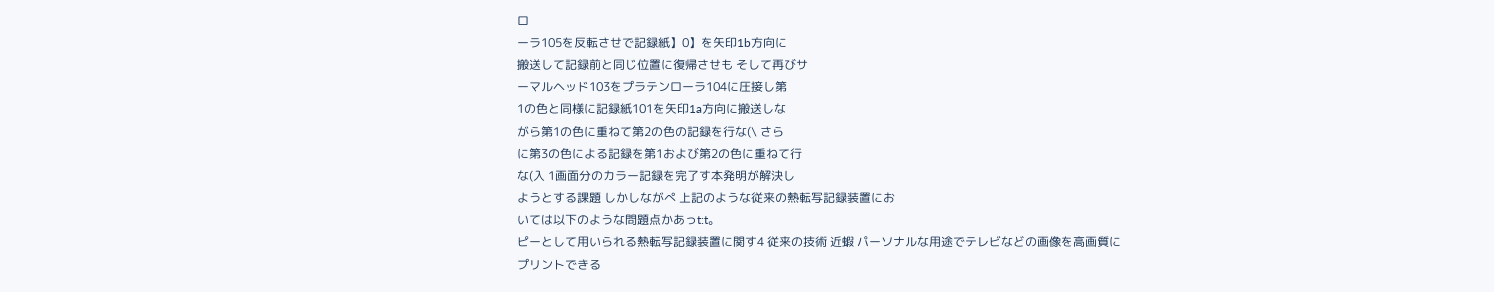ロ
ーラ105を反転させで記録紙】0】を矢印1b方向に
搬送して記録前と同じ位置に復帰させも そして再びサ
ーマルヘッド103をプラテンローラ104に圧接し第
1の色と同様に記録紙101を矢印1a方向に搬送しな
がら第1の色に重ねて第2の色の記録を行な(\ さら
に第3の色による記録を第1および第2の色に重ねて行
な(入 1画面分のカラー記録を完了す本発明が解決し
ようとする課題 しかしながぺ 上記のような従来の熱転写記録装置にお
いては以下のような問題点かあっt:t。
ピーとして用いられる熱転写記録装置に関す4 従来の技術 近蝦 パーソナルな用途でテレビなどの画像を高画質に
プリントできる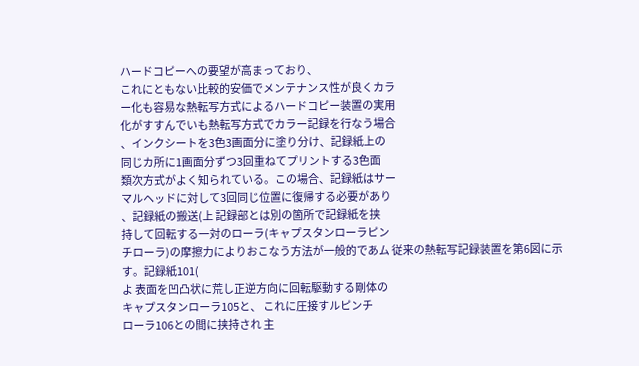ハードコピーへの要望が高まっており、
これにともない比較的安価でメンテナンス性が良くカラ
ー化も容易な熱転写方式によるハードコピー装置の実用
化がすすんでいも熱転写方式でカラー記録を行なう場合
、インクシートを3色3画面分に塗り分け、記録紙上の
同じカ所に1画面分ずつ3回重ねてプリントする3色面
類次方式がよく知られている。この場合、記録紙はサー
マルヘッドに対して3回同じ位置に復帰する必要があり
、記録紙の搬送(上 記録部とは別の箇所で記録紙を挟
持して回転する一対のローラ(キャプスタンローラピン
チローラ)の摩擦力によりおこなう方法が一般的であム 従来の熱転写記録装置を第6図に示す。記録紙101(
よ 表面を凹凸状に荒し正逆方向に回転駆動する剛体の
キャプスタンローラ105と、 これに圧接すルピンチ
ローラ106との間に挟持され 主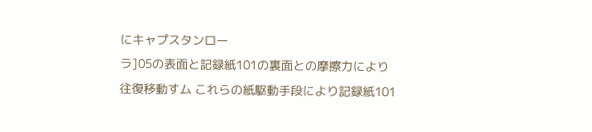にキャプスタンロー
ラ]05の表面と記録紙101の裏面との摩擦力により
往復移動すム これらの紙駆動手段により記録紙101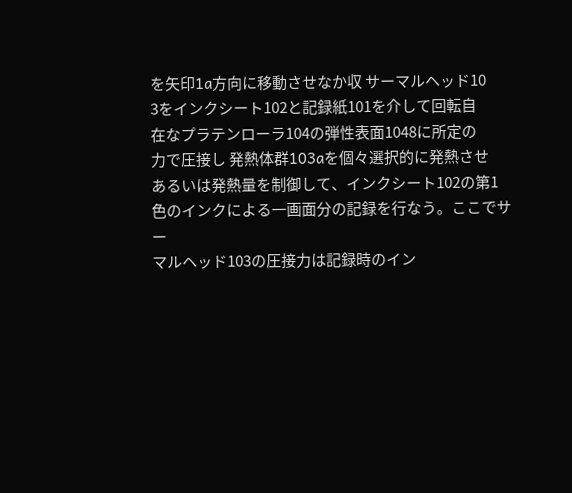を矢印1a方向に移動させなか収 サーマルヘッド10
3をインクシート102と記録紙101を介して回転自
在なプラテンローラ104の弾性表面1048に所定の
力で圧接し 発熱体群103aを個々選択的に発熱させ
あるいは発熱量を制御して、インクシート102の第1
色のインクによる一画面分の記録を行なう。ここでサー
マルヘッド103の圧接力は記録時のイン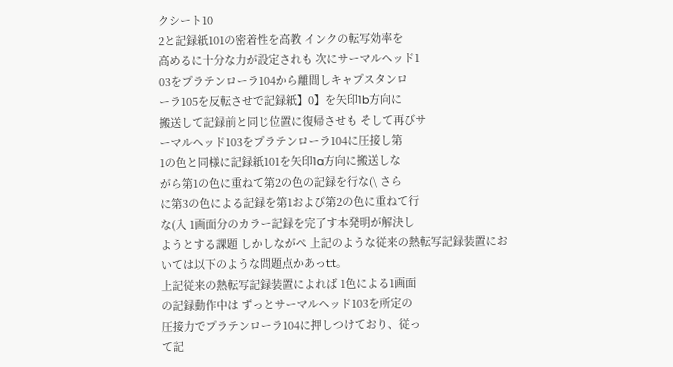クシート10
2と記録紙101の密着性を高教 インクの転写効率を
高めるに十分な力が設定されも 次にサーマルヘッド1
03をプラテンローラ104から離間しキャプスタンロ
ーラ105を反転させで記録紙】0】を矢印1b方向に
搬送して記録前と同じ位置に復帰させも そして再びサ
ーマルヘッド103をプラテンローラ104に圧接し第
1の色と同様に記録紙101を矢印1a方向に搬送しな
がら第1の色に重ねて第2の色の記録を行な(\ さら
に第3の色による記録を第1および第2の色に重ねて行
な(入 1画面分のカラー記録を完了す本発明が解決し
ようとする課題 しかしながぺ 上記のような従来の熱転写記録装置にお
いては以下のような問題点かあっt:t。
上記従来の熱転写記録装置によれば 1色による1画面
の記録動作中は ずっとサーマルヘッド103を所定の
圧接力でプラテンローラ104に押しつけており、従っ
て記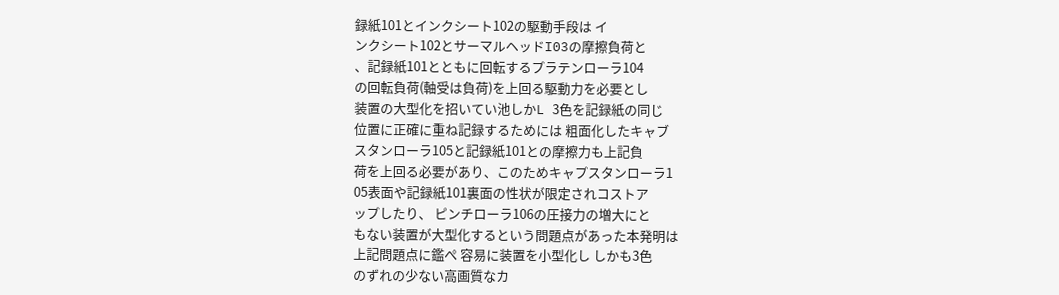録紙101とインクシート102の駆動手段は イ
ンクシート102とサーマルヘッドI03の摩擦負荷と
、記録紙101とともに回転するプラテンローラ104
の回転負荷(軸受は負荷)を上回る駆動力を必要とし
装置の大型化を招いてい池しかL 3色を記録紙の同じ
位置に正確に重ね記録するためには 粗面化したキャブ
スタンローラ105と記録紙101との摩擦力も上記負
荷を上回る必要があり、このためキャプスタンローラ1
05表面や記録紙101裏面の性状が限定されコストア
ップしたり、 ピンチローラ106の圧接力の増大にと
もない装置が大型化するという問題点があった本発明は
上記問題点に鑑ぺ 容易に装置を小型化し しかも3色
のずれの少ない高画質なカ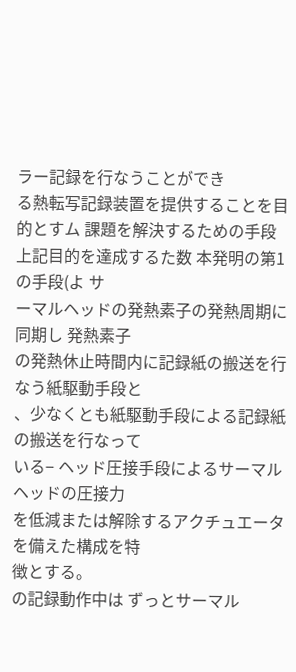ラー記録を行なうことができ
る熱転写記録装置を提供することを目的とすム 課題を解決するための手段 上記目的を達成するた数 本発明の第1の手段(よ サ
ーマルヘッドの発熱素子の発熱周期に同期し 発熱素子
の発熱休止時間内に記録紙の搬送を行なう紙駆動手段と
、少なくとも紙駆動手段による記録紙の搬送を行なって
いる− ヘッド圧接手段によるサーマルヘッドの圧接力
を低減または解除するアクチュエータを備えた構成を特
徴とする。
の記録動作中は ずっとサーマル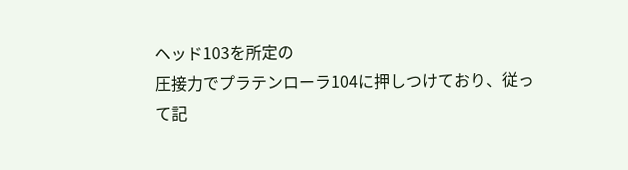ヘッド103を所定の
圧接力でプラテンローラ104に押しつけており、従っ
て記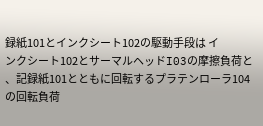録紙101とインクシート102の駆動手段は イ
ンクシート102とサーマルヘッドI03の摩擦負荷と
、記録紙101とともに回転するプラテンローラ104
の回転負荷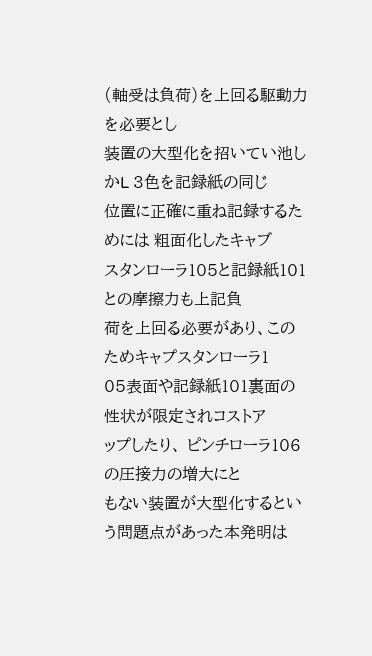(軸受は負荷)を上回る駆動力を必要とし
装置の大型化を招いてい池しかL 3色を記録紙の同じ
位置に正確に重ね記録するためには 粗面化したキャブ
スタンローラ105と記録紙101との摩擦力も上記負
荷を上回る必要があり、このためキャプスタンローラ1
05表面や記録紙101裏面の性状が限定されコストア
ップしたり、 ピンチローラ106の圧接力の増大にと
もない装置が大型化するという問題点があった本発明は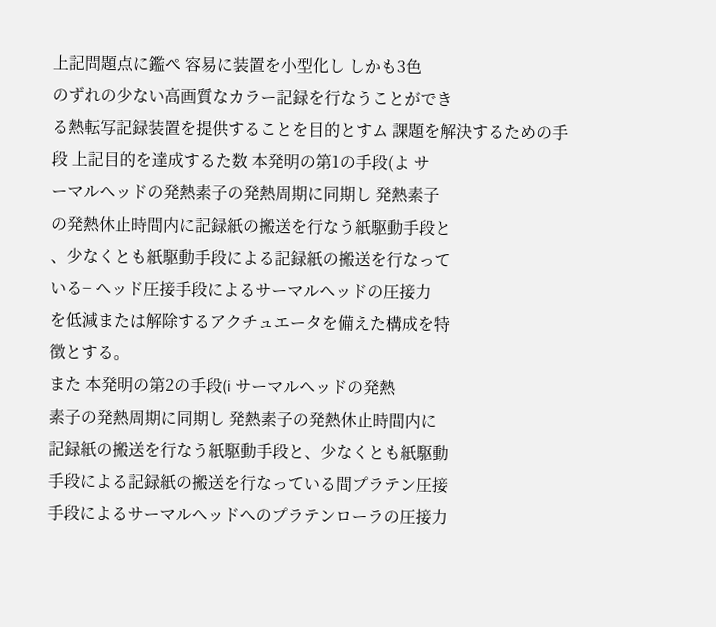上記問題点に鑑ぺ 容易に装置を小型化し しかも3色
のずれの少ない高画質なカラー記録を行なうことができ
る熱転写記録装置を提供することを目的とすム 課題を解決するための手段 上記目的を達成するた数 本発明の第1の手段(よ サ
ーマルヘッドの発熱素子の発熱周期に同期し 発熱素子
の発熱休止時間内に記録紙の搬送を行なう紙駆動手段と
、少なくとも紙駆動手段による記録紙の搬送を行なって
いる− ヘッド圧接手段によるサーマルヘッドの圧接力
を低減または解除するアクチュエータを備えた構成を特
徴とする。
また 本発明の第2の手段(i サーマルヘッドの発熱
素子の発熱周期に同期し 発熱素子の発熱休止時間内に
記録紙の搬送を行なう紙駆動手段と、少なくとも紙駆動
手段による記録紙の搬送を行なっている間プラテン圧接
手段によるサーマルヘッドへのプラテンローラの圧接力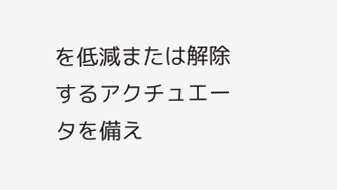を低減または解除するアクチュエータを備え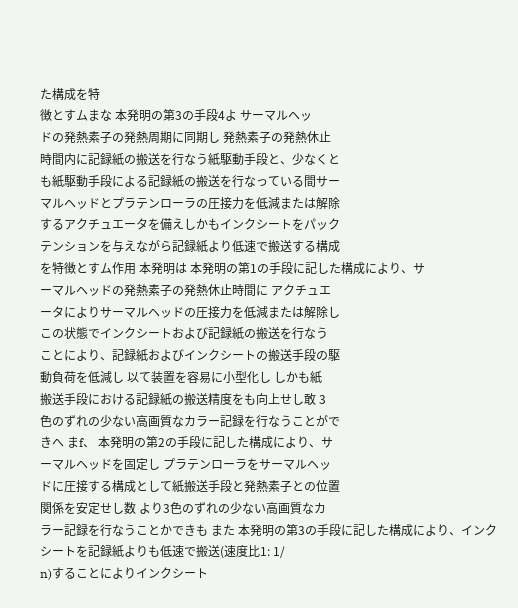た構成を特
徴とすムまな 本発明の第3の手段4よ サーマルヘッ
ドの発熱素子の発熱周期に同期し 発熱素子の発熱休止
時間内に記録紙の搬送を行なう紙駆動手段と、少なくと
も紙駆動手段による記録紙の搬送を行なっている間サー
マルヘッドとプラテンローラの圧接力を低減または解除
するアクチュエータを備えしかもインクシートをパック
テンションを与えながら記録紙より低速で搬送する構成
を特徴とすム作用 本発明は 本発明の第1の手段に記した構成により、サ
ーマルヘッドの発熱素子の発熱休止時間に アクチュエ
ータによりサーマルヘッドの圧接力を低減または解除し
この状態でインクシートおよび記録紙の搬送を行なう
ことにより、記録紙およびインクシートの搬送手段の駆
動負荷を低減し 以て装置を容易に小型化し しかも紙
搬送手段における記録紙の搬送精度をも向上せし敢 3
色のずれの少ない高画質なカラー記録を行なうことがで
きへ まf、 本発明の第2の手段に記した構成により、サ
ーマルヘッドを固定し プラテンローラをサーマルヘッ
ドに圧接する構成として紙搬送手段と発熱素子との位置
関係を安定せし数 より3色のずれの少ない高画質なカ
ラー記録を行なうことかできも また 本発明の第3の手段に記した構成により、インク
シートを記録紙よりも低速で搬送(速度比1: 1/
n)することによりインクシート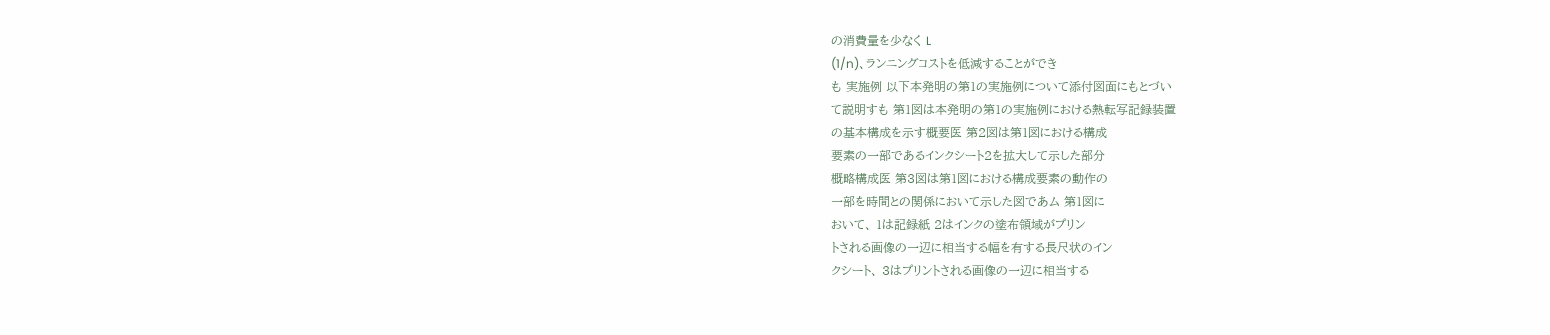の消費量を少なく L
(1/n)、ランニングコストを低減することができ
も 実施例 以下本発明の第1の実施例について添付図面にもとづい
て説明すも 第1図は本発明の第1の実施例における熱転写記録装置
の基本構成を示す概要医 第2図は第1図における構成
要素の一部であるインクシート2を拡大して示した部分
概略構成医 第3図は第1図における構成要素の動作の
一部を時間との関係において示した図であム 第1図に
おいて、 1は記録紙 2はインクの塗布領域がプリン
トされる画像の一辺に相当する幅を有する長尺状のイン
クシート、 3はプリントされる画像の一辺に相当する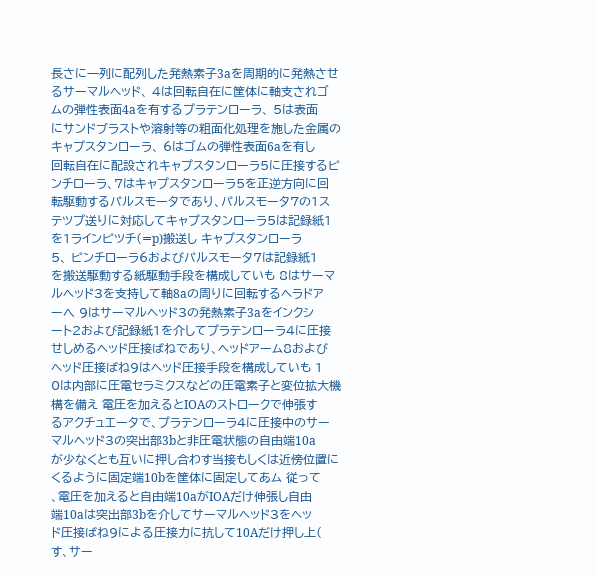長さに一列に配列した発熱素子3aを周期的に発熱させ
るサーマルヘッド、 4は回転自在に筐体に軸支されゴ
ムの弾性表面4aを有するプラテンローラ、 5は表面
にサンドブラストや溶射等の粗面化処理を施した金属の
キャプスタンローラ、 6はゴムの弾性表面6aを有し
回転自在に配設されキャプスタンローラ5に圧接するピ
ンチローラ、7はキャプスタンローラ5を正逆方向に回
転駆動するパルスモータであり、パルスモータ7の1ス
テツプ送りに対応してキャプスタンローラ5は記録紙1
を1ラインピツチ(=p)搬送し キャプスタンローラ
5、 ピンチローラ6およびパルスモータ7は記録紙1
を搬送駆動する紙駆動手段を構成していも 8はサーマ
ルヘッド3を支持して軸8aの周りに回転するヘラドア
ーへ 9はサーマルヘッド3の発熱素子3aをインクシ
ート2および記録紙1を介してプラテンローラ4に圧接
せしめるヘッド圧接ばねであり、ヘッドアーム8および
ヘッド圧接ばね9はヘッド圧接手段を構成していも 1
0は内部に圧電セラミクスなどの圧電素子と変位拡大機
構を備え 電圧を加えるとIOAのストロークで伸張す
るアクチュエータで、プラテンローラ4に圧接中のサー
マルヘッド3の突出部3bと非圧電状態の自由端10a
が少なくとも互いに押し合わす当接もしくは近傍位置に
くるように固定端10bを筐体に固定してあム 従って
、電圧を加えると自由端10aがIOAだけ伸張し自由
端10aは突出部3bを介してサーマルヘッド3をヘッ
ド圧接ばね9による圧接力に抗して10Aだけ押し上(
す、サー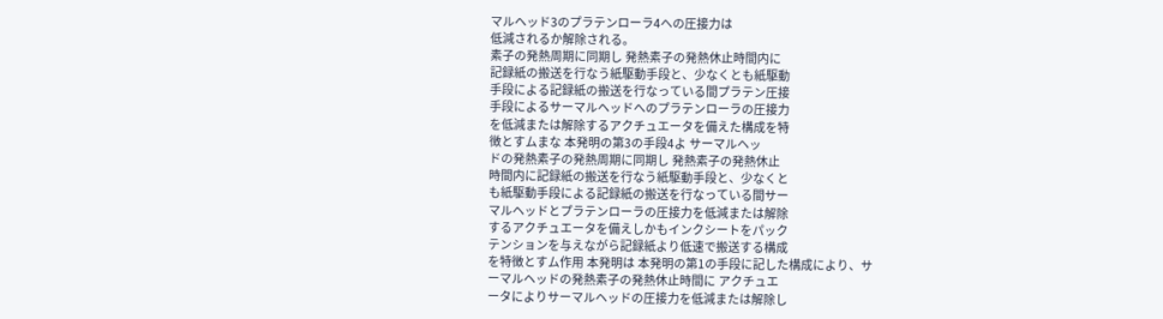マルヘッド3のプラテンローラ4への圧接力は
低減されるか解除される。
素子の発熱周期に同期し 発熱素子の発熱休止時間内に
記録紙の搬送を行なう紙駆動手段と、少なくとも紙駆動
手段による記録紙の搬送を行なっている間プラテン圧接
手段によるサーマルヘッドへのプラテンローラの圧接力
を低減または解除するアクチュエータを備えた構成を特
徴とすムまな 本発明の第3の手段4よ サーマルヘッ
ドの発熱素子の発熱周期に同期し 発熱素子の発熱休止
時間内に記録紙の搬送を行なう紙駆動手段と、少なくと
も紙駆動手段による記録紙の搬送を行なっている間サー
マルヘッドとプラテンローラの圧接力を低減または解除
するアクチュエータを備えしかもインクシートをパック
テンションを与えながら記録紙より低速で搬送する構成
を特徴とすム作用 本発明は 本発明の第1の手段に記した構成により、サ
ーマルヘッドの発熱素子の発熱休止時間に アクチュエ
ータによりサーマルヘッドの圧接力を低減または解除し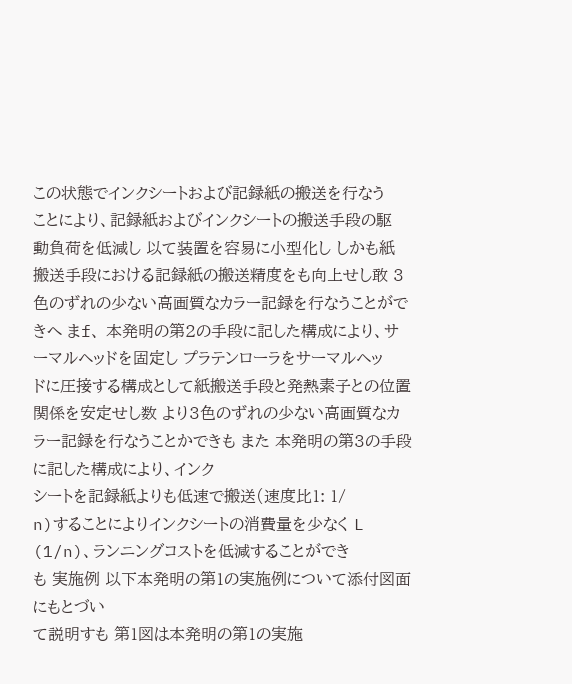この状態でインクシートおよび記録紙の搬送を行なう
ことにより、記録紙およびインクシートの搬送手段の駆
動負荷を低減し 以て装置を容易に小型化し しかも紙
搬送手段における記録紙の搬送精度をも向上せし敢 3
色のずれの少ない高画質なカラー記録を行なうことがで
きへ まf、 本発明の第2の手段に記した構成により、サ
ーマルヘッドを固定し プラテンローラをサーマルヘッ
ドに圧接する構成として紙搬送手段と発熱素子との位置
関係を安定せし数 より3色のずれの少ない高画質なカ
ラー記録を行なうことかできも また 本発明の第3の手段に記した構成により、インク
シートを記録紙よりも低速で搬送(速度比1: 1/
n)することによりインクシートの消費量を少なく L
(1/n)、ランニングコストを低減することができ
も 実施例 以下本発明の第1の実施例について添付図面にもとづい
て説明すも 第1図は本発明の第1の実施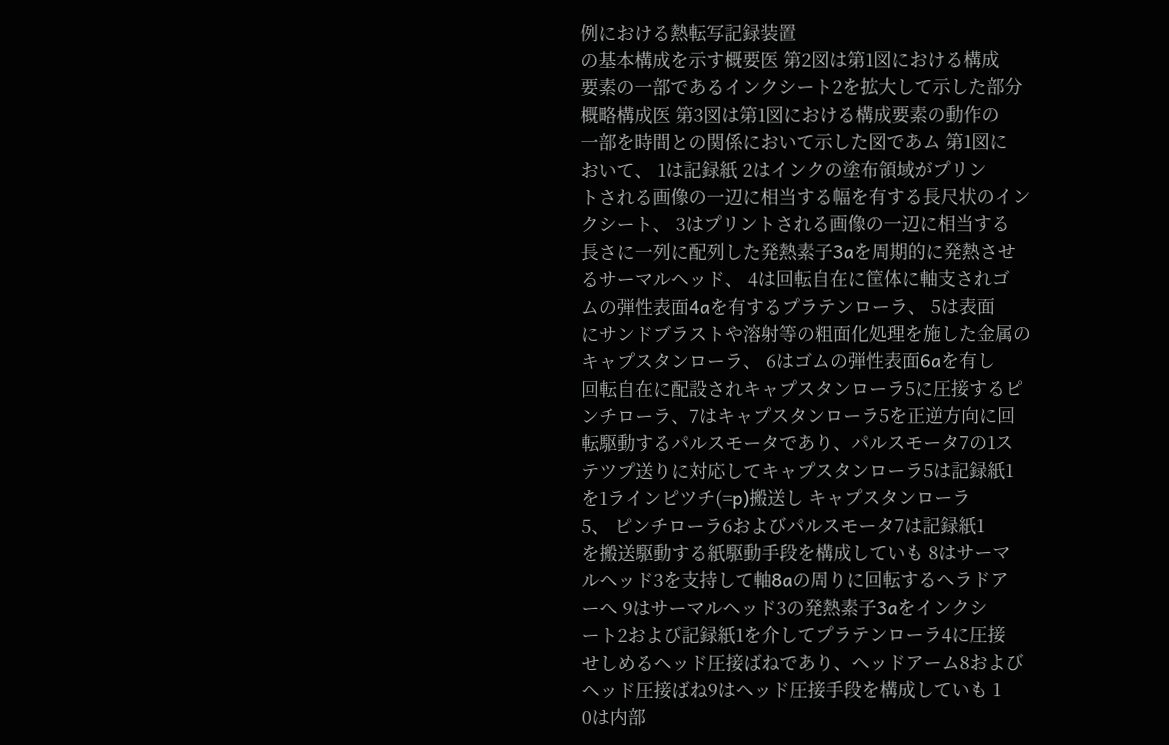例における熱転写記録装置
の基本構成を示す概要医 第2図は第1図における構成
要素の一部であるインクシート2を拡大して示した部分
概略構成医 第3図は第1図における構成要素の動作の
一部を時間との関係において示した図であム 第1図に
おいて、 1は記録紙 2はインクの塗布領域がプリン
トされる画像の一辺に相当する幅を有する長尺状のイン
クシート、 3はプリントされる画像の一辺に相当する
長さに一列に配列した発熱素子3aを周期的に発熱させ
るサーマルヘッド、 4は回転自在に筐体に軸支されゴ
ムの弾性表面4aを有するプラテンローラ、 5は表面
にサンドブラストや溶射等の粗面化処理を施した金属の
キャプスタンローラ、 6はゴムの弾性表面6aを有し
回転自在に配設されキャプスタンローラ5に圧接するピ
ンチローラ、7はキャプスタンローラ5を正逆方向に回
転駆動するパルスモータであり、パルスモータ7の1ス
テツプ送りに対応してキャプスタンローラ5は記録紙1
を1ラインピツチ(=p)搬送し キャプスタンローラ
5、 ピンチローラ6およびパルスモータ7は記録紙1
を搬送駆動する紙駆動手段を構成していも 8はサーマ
ルヘッド3を支持して軸8aの周りに回転するヘラドア
ーへ 9はサーマルヘッド3の発熱素子3aをインクシ
ート2および記録紙1を介してプラテンローラ4に圧接
せしめるヘッド圧接ばねであり、ヘッドアーム8および
ヘッド圧接ばね9はヘッド圧接手段を構成していも 1
0は内部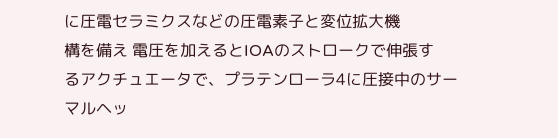に圧電セラミクスなどの圧電素子と変位拡大機
構を備え 電圧を加えるとIOAのストロークで伸張す
るアクチュエータで、プラテンローラ4に圧接中のサー
マルヘッ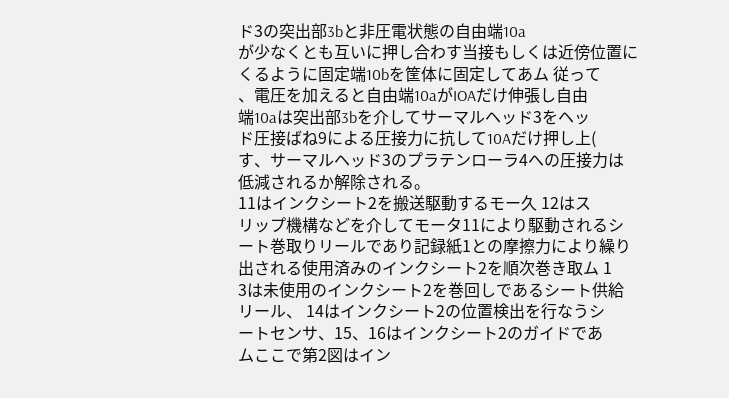ド3の突出部3bと非圧電状態の自由端10a
が少なくとも互いに押し合わす当接もしくは近傍位置に
くるように固定端10bを筐体に固定してあム 従って
、電圧を加えると自由端10aがIOAだけ伸張し自由
端10aは突出部3bを介してサーマルヘッド3をヘッ
ド圧接ばね9による圧接力に抗して10Aだけ押し上(
す、サーマルヘッド3のプラテンローラ4への圧接力は
低減されるか解除される。
11はインクシート2を搬送駆動するモー久 12はス
リップ機構などを介してモータ11により駆動されるシ
ート巻取りリールであり記録紙1との摩擦力により繰り
出される使用済みのインクシート2を順次巻き取ム 1
3は未使用のインクシート2を巻回しであるシート供給
リール、 14はインクシート2の位置検出を行なうシ
ートセンサ、15、16はインクシート2のガイドであ
ムここで第2図はイン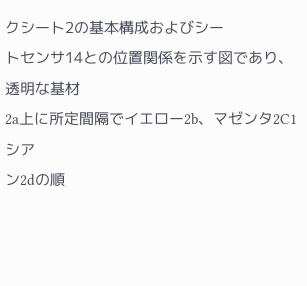クシート2の基本構成およびシー
トセンサ14との位置関係を示す図であり、透明な基材
2a上に所定間隔でイエロー2b、マゼンタ2C1シア
ン2dの順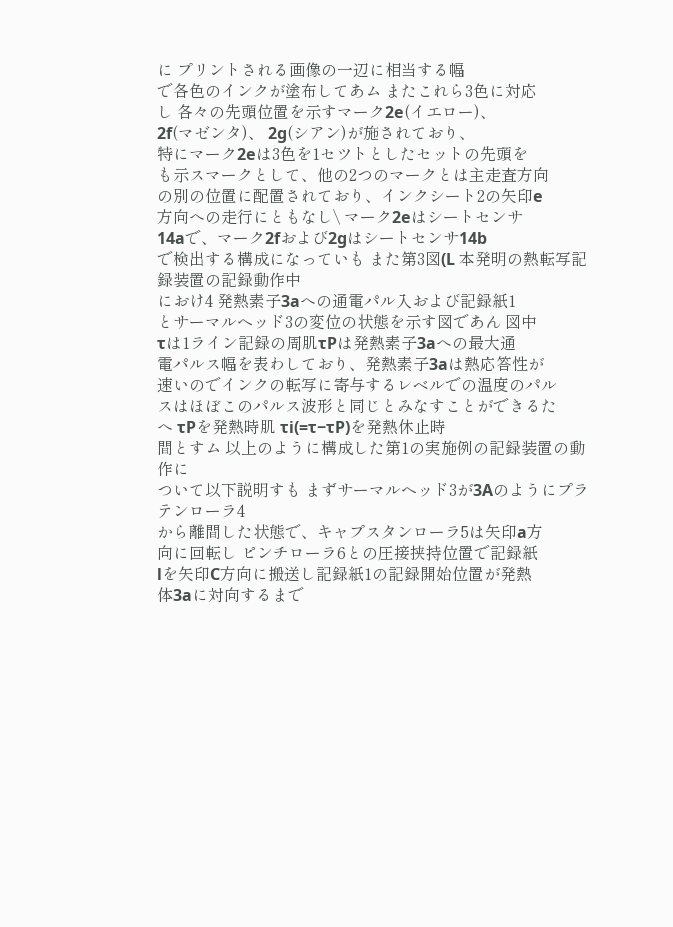に プリントされる画像の一辺に相当する幅
で各色のインクが塗布してあム またこれら3色に対応
し 各々の先頭位置を示すマーク2e(イエロー)、
2f(マゼンタ)、 2g(シアン)が施されており、
特にマーク2eは3色を1セツトとしたセットの先頭を
も示スマークとして、他の2つのマークとは主走査方向
の別の位置に配置されており、インクシート2の矢印e
方向への走行にともなし\ マーク2eはシートセンサ
14aで、マーク2fおよび2gはシートセンサ14b
で検出する構成になっていも また第3図(L 本発明の熱転写記録装置の記録動作中
におけ4 発熱素子3aへの通電パル入および記録紙1
とサーマルヘッド3の変位の状態を示す図であん 図中
τは1ライン記録の周肌τPは発熱素子3aへの最大通
電パルス幅を表わしており、発熱素子3aは熱応答性が
速いのでインクの転写に寄与するレベルでの温度のパル
スはほぼこのパルス波形と同じとみなすことができるた
へ τPを発熱時肌 τi(=τ−τP)を発熱休止時
間とすム 以上のように構成した第1の実施例の記録装置の動作に
ついて以下説明すも まずサーマルヘッド3が3Aのようにプラテンローラ4
から離間した状態で、キャプスタンローラ5は矢印a方
向に回転し ピンチローラ6との圧接挟持位置で記録紙
lを矢印C方向に搬送し記録紙1の記録開始位置が発熱
体3aに対向するまで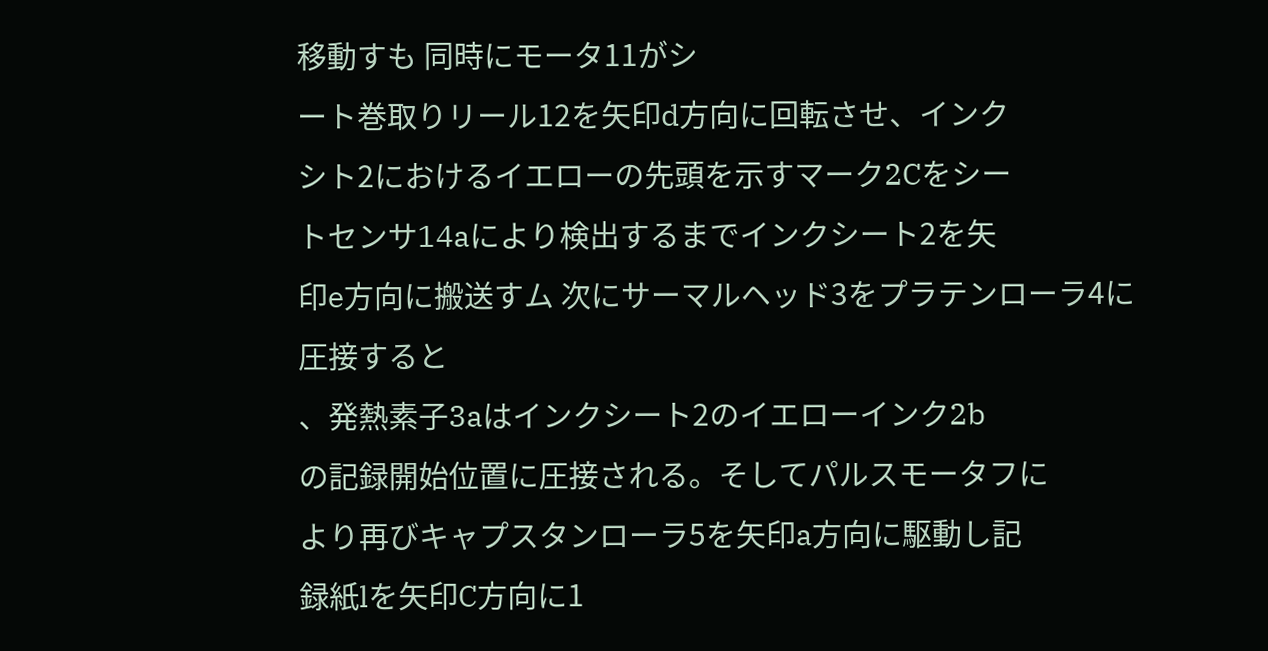移動すも 同時にモータ11がシ
ート巻取りリール12を矢印d方向に回転させ、インク
シト2におけるイエローの先頭を示すマーク2Cをシー
トセンサ14aにより検出するまでインクシート2を矢
印e方向に搬送すム 次にサーマルヘッド3をプラテンローラ4に圧接すると
、発熱素子3aはインクシート2のイエローインク2b
の記録開始位置に圧接される。そしてパルスモータフに
より再びキャプスタンローラ5を矢印a方向に駆動し記
録紙lを矢印C方向に1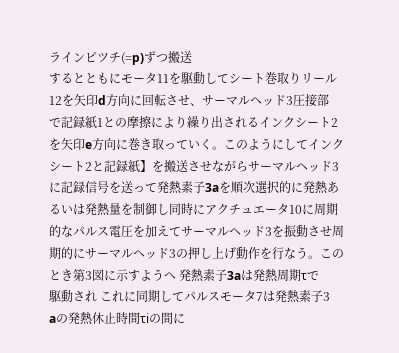ラインピツチ(=p)ずつ搬送
するとともにモータ11を駆動してシート巻取りリール
12を矢印d方向に回転させ、サーマルヘッド3圧接部
で記録紙1との摩擦により繰り出されるインクシート2
を矢印e方向に巻き取っていく。このようにしてインク
シート2と記録紙】を搬送させながらサーマルヘッド3
に記録信号を送って発熱素子3aを順次選択的に発熱あ
るいは発熱量を制御し同時にアクチュエータ10に周期
的なパルス電圧を加えてサーマルヘッド3を振動させ周
期的にサーマルヘッド3の押し上げ動作を行なう。この
とき第3図に示すようへ 発熱素子3aは発熱周期τで
駆動され これに同期してパルスモータ7は発熱素子3
aの発熱休止時間τiの間に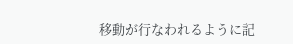移動が行なわれるように記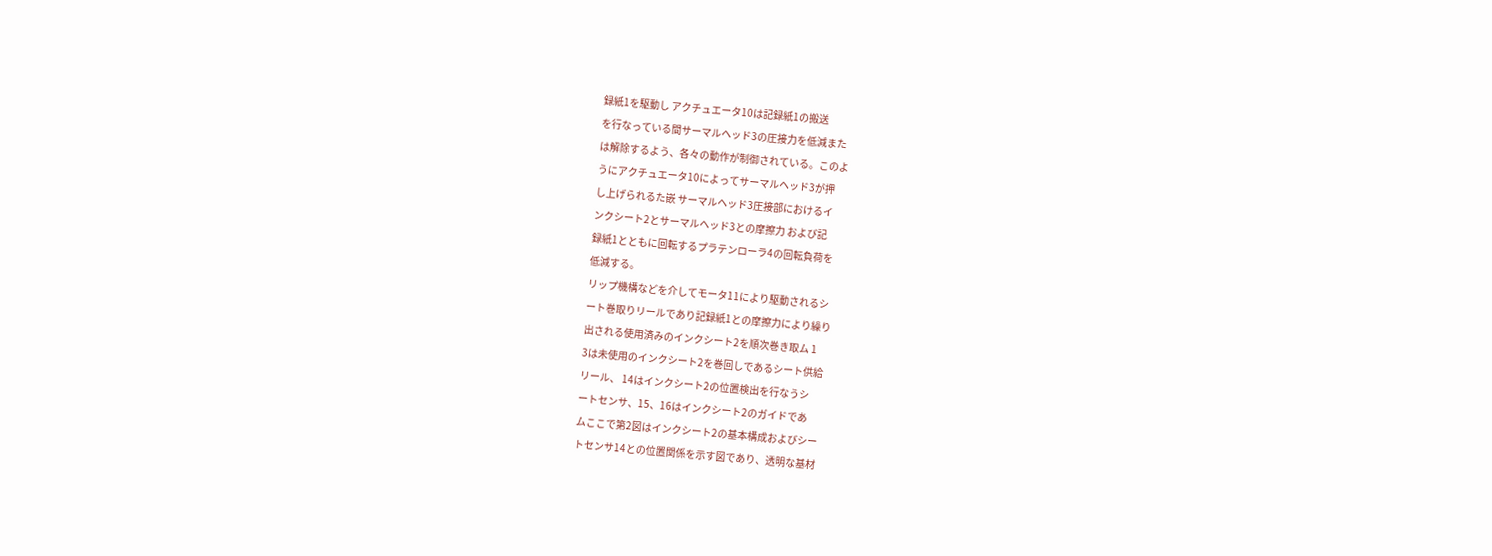録紙1を駆動し アクチュエータ10は記録紙1の搬送
を行なっている間サーマルヘッド3の圧接力を低減また
は解除するよう、各々の動作が制御されている。このよ
うにアクチュエータ10によってサーマルヘッド3が押
し上げられるた嵌 サーマルヘッド3圧接部におけるイ
ンクシート2とサーマルヘッド3との摩擦力 および記
録紙1とともに回転するプラテンローラ4の回転負荷を
低減する。
リップ機構などを介してモータ11により駆動されるシ
ート巻取りリールであり記録紙1との摩擦力により繰り
出される使用済みのインクシート2を順次巻き取ム 1
3は未使用のインクシート2を巻回しであるシート供給
リール、 14はインクシート2の位置検出を行なうシ
ートセンサ、15、16はインクシート2のガイドであ
ムここで第2図はインクシート2の基本構成およびシー
トセンサ14との位置関係を示す図であり、透明な基材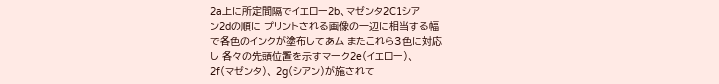2a上に所定間隔でイエロー2b、マゼンタ2C1シア
ン2dの順に プリントされる画像の一辺に相当する幅
で各色のインクが塗布してあム またこれら3色に対応
し 各々の先頭位置を示すマーク2e(イエロー)、
2f(マゼンタ)、 2g(シアン)が施されて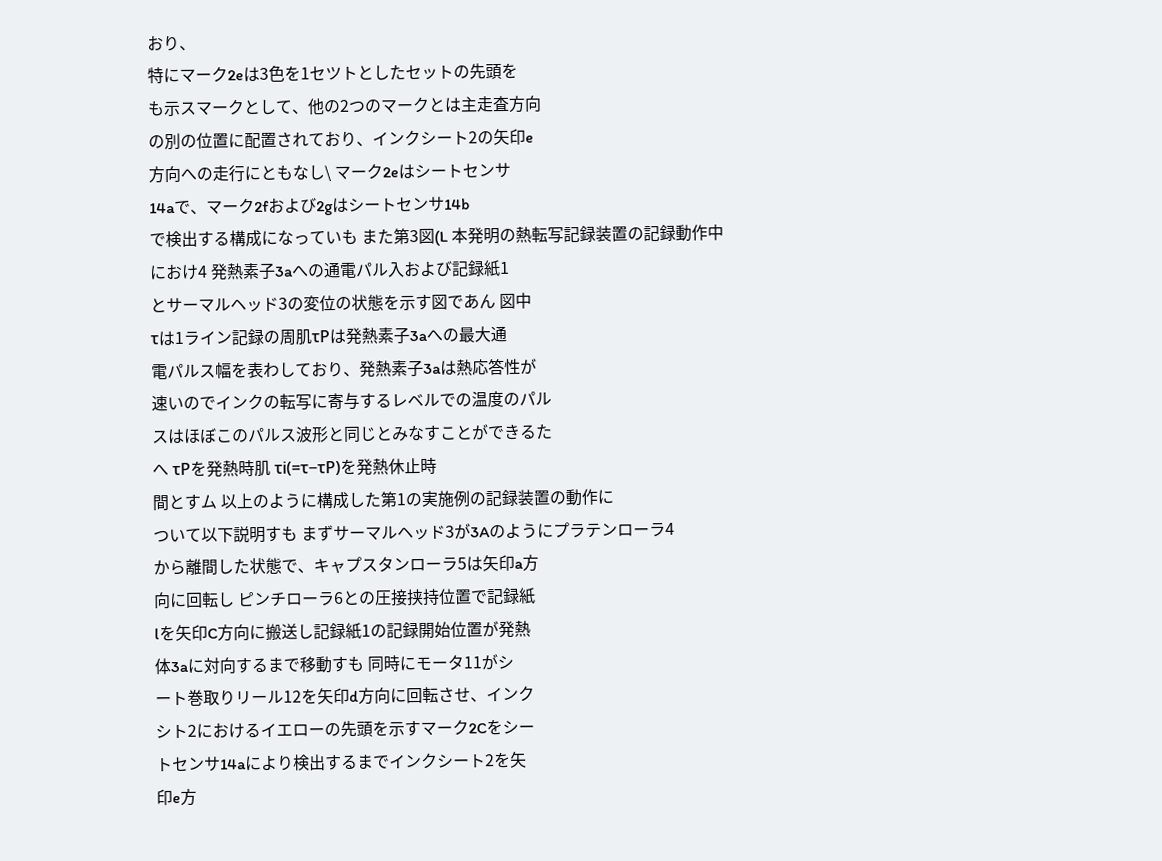おり、
特にマーク2eは3色を1セツトとしたセットの先頭を
も示スマークとして、他の2つのマークとは主走査方向
の別の位置に配置されており、インクシート2の矢印e
方向への走行にともなし\ マーク2eはシートセンサ
14aで、マーク2fおよび2gはシートセンサ14b
で検出する構成になっていも また第3図(L 本発明の熱転写記録装置の記録動作中
におけ4 発熱素子3aへの通電パル入および記録紙1
とサーマルヘッド3の変位の状態を示す図であん 図中
τは1ライン記録の周肌τPは発熱素子3aへの最大通
電パルス幅を表わしており、発熱素子3aは熱応答性が
速いのでインクの転写に寄与するレベルでの温度のパル
スはほぼこのパルス波形と同じとみなすことができるた
へ τPを発熱時肌 τi(=τ−τP)を発熱休止時
間とすム 以上のように構成した第1の実施例の記録装置の動作に
ついて以下説明すも まずサーマルヘッド3が3Aのようにプラテンローラ4
から離間した状態で、キャプスタンローラ5は矢印a方
向に回転し ピンチローラ6との圧接挟持位置で記録紙
lを矢印C方向に搬送し記録紙1の記録開始位置が発熱
体3aに対向するまで移動すも 同時にモータ11がシ
ート巻取りリール12を矢印d方向に回転させ、インク
シト2におけるイエローの先頭を示すマーク2Cをシー
トセンサ14aにより検出するまでインクシート2を矢
印e方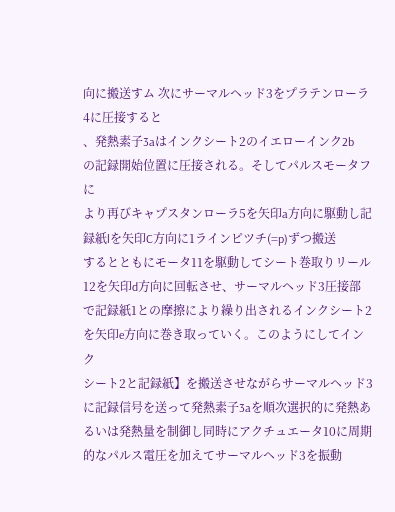向に搬送すム 次にサーマルヘッド3をプラテンローラ4に圧接すると
、発熱素子3aはインクシート2のイエローインク2b
の記録開始位置に圧接される。そしてパルスモータフに
より再びキャプスタンローラ5を矢印a方向に駆動し記
録紙lを矢印C方向に1ラインピツチ(=p)ずつ搬送
するとともにモータ11を駆動してシート巻取りリール
12を矢印d方向に回転させ、サーマルヘッド3圧接部
で記録紙1との摩擦により繰り出されるインクシート2
を矢印e方向に巻き取っていく。このようにしてインク
シート2と記録紙】を搬送させながらサーマルヘッド3
に記録信号を送って発熱素子3aを順次選択的に発熱あ
るいは発熱量を制御し同時にアクチュエータ10に周期
的なパルス電圧を加えてサーマルヘッド3を振動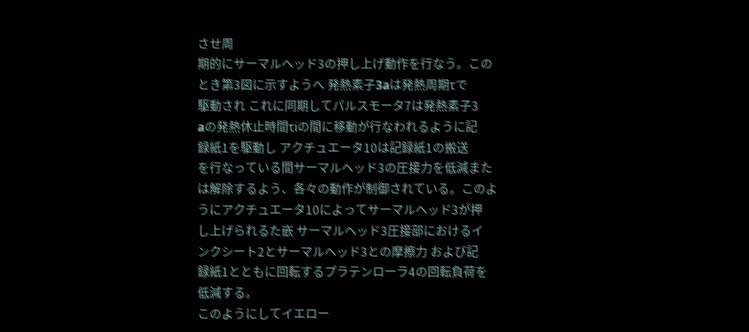させ周
期的にサーマルヘッド3の押し上げ動作を行なう。この
とき第3図に示すようへ 発熱素子3aは発熱周期τで
駆動され これに同期してパルスモータ7は発熱素子3
aの発熱休止時間τiの間に移動が行なわれるように記
録紙1を駆動し アクチュエータ10は記録紙1の搬送
を行なっている間サーマルヘッド3の圧接力を低減また
は解除するよう、各々の動作が制御されている。このよ
うにアクチュエータ10によってサーマルヘッド3が押
し上げられるた嵌 サーマルヘッド3圧接部におけるイ
ンクシート2とサーマルヘッド3との摩擦力 および記
録紙1とともに回転するプラテンローラ4の回転負荷を
低減する。
このようにしてイエロー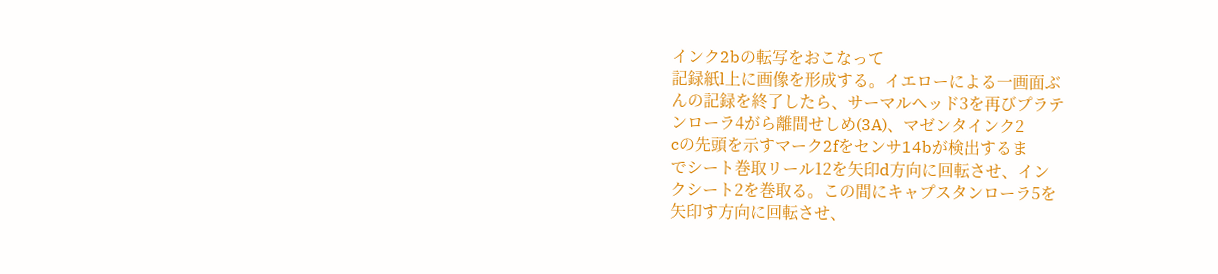インク2bの転写をおこなって
記録紙l上に画像を形成する。イエローによる一画面ぶ
んの記録を終了したら、サーマルヘッド3を再びプラテ
ンローラ4がら離間せしめ(3A)、マゼンタインク2
cの先頭を示すマーク2fをセンサ14bが検出するま
でシート巻取リール12を矢印d方向に回転させ、イン
クシート2を巻取る。この間にキャプスタンローラ5を
矢印す方向に回転させ、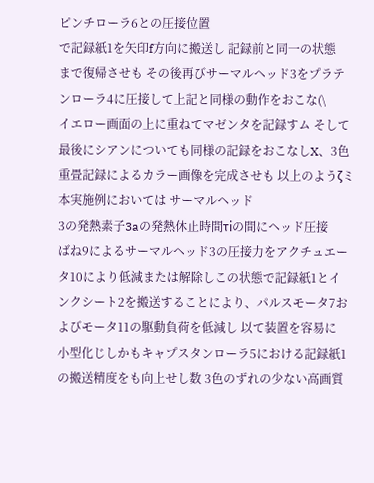ピンチローラ6との圧接位置
で記録紙1を矢印f方向に搬送し 記録前と同一の状態
まで復帰させも その後再びサーマルヘッド3をプラテ
ンローラ4に圧接して上記と同様の動作をおこな(\
イエロー画面の上に重ねてマゼンタを記録すム そして
最後にシアンについても同様の記録をおこなしX、3色
重畳記録によるカラー画像を完成させも 以上のようζミ 本実施例においては サーマルヘッド
3の発熱素子3aの発熱休止時間τiの間にヘッド圧接
ばね9によるサーマルヘッド3の圧接力をアクチュエー
タ10により低減または解除しこの状態で記録紙1とイ
ンクシート2を搬送することにより、パルスモータ7お
よびモータ11の駆動負荷を低減し 以て装置を容易に
小型化じしかもキャプスタンローラ5における記録紙1
の搬送精度をも向上せし数 3色のずれの少ない高画質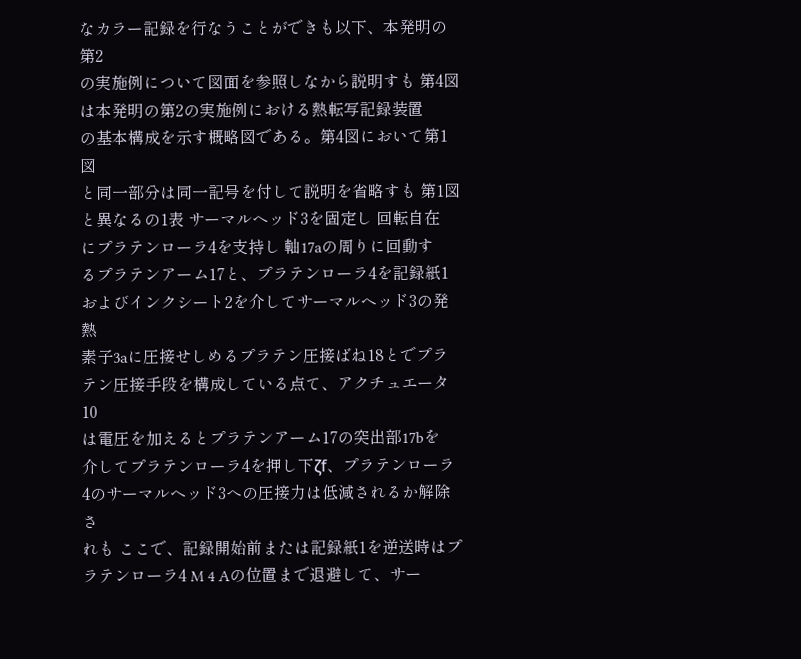なカラー記録を行なうことができも以下、本発明の第2
の実施例について図面を参照しなから説明すも 第4図は本発明の第2の実施例における熱転写記録装置
の基本構成を示す概略図である。第4図において第1図
と同一部分は同一記号を付して説明を省略すも 第1図
と異なるの1表 サーマルヘッド3を固定し 回転自在
にプラテンローラ4を支持し 軸17aの周りに回動す
るプラテンアーム17と、プラテンローラ4を記録紙1
およびインクシート2を介してサーマルヘッド3の発熱
素子3aに圧接せしめるプラテン圧接ばね18とでプラ
テン圧接手段を構成している点て、アクチュエータ10
は電圧を加えるとプラテンアーム17の突出部17bを
介してプラテンローラ4を押し下ζf、プラテンローラ
4のサーマルヘッド3への圧接力は低減されるか解除さ
れも ここで、記録開始前または記録紙1を逆送時はプ
ラテンローラ4 M 4 Aの位置まで退避して、サー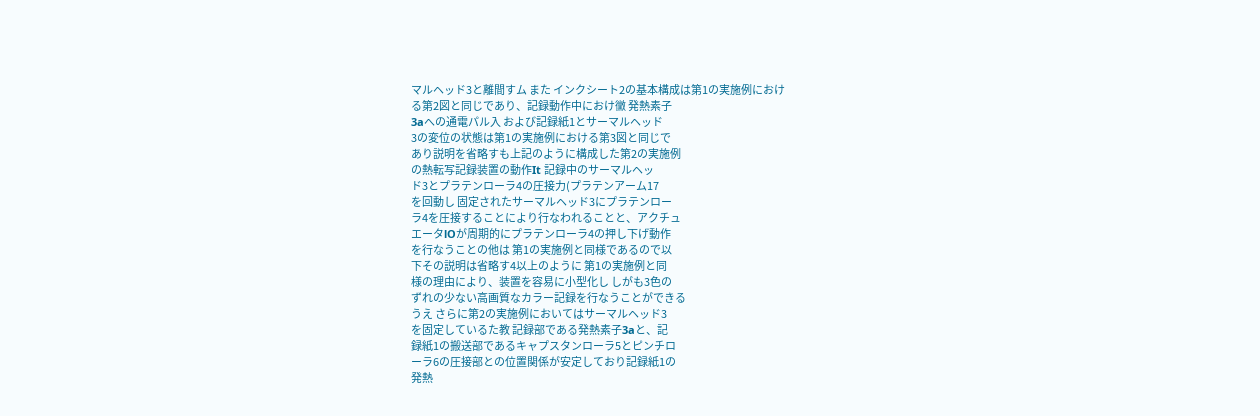マルヘッド3と離間すム また インクシート2の基本構成は第1の実施例におけ
る第2図と同じであり、記録動作中におけ黴 発熱素子
3aへの通電パル入 および記録紙1とサーマルヘッド
3の変位の状態は第1の実施例における第3図と同じで
あり説明を省略すも上記のように構成した第2の実施例
の熱転写記録装置の動作It 記録中のサーマルヘッ
ド3とプラテンローラ4の圧接力(プラテンアーム17
を回動し 固定されたサーマルヘッド3にプラテンロー
ラ4を圧接することにより行なわれることと、アクチュ
エータlOが周期的にプラテンローラ4の押し下げ動作
を行なうことの他は 第1の実施例と同様であるので以
下その説明は省略す4以上のように 第1の実施例と同
様の理由により、装置を容易に小型化し しがも3色の
ずれの少ない高画質なカラー記録を行なうことができる
うえ さらに第2の実施例においてはサーマルヘッド3
を固定しているた教 記録部である発熱素子3aと、記
録紙1の搬送部であるキャプスタンローラ5とピンチロ
ーラ6の圧接部との位置関係が安定しており記録紙1の
発熱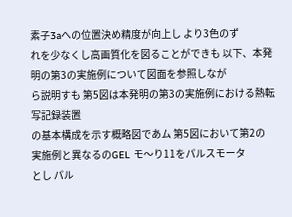素子3aへの位置決め精度が向上し より3色のず
れを少なくし高画質化を図ることができも 以下、本発明の第3の実施例について図面を参照しなが
ら説明すも 第5図は本発明の第3の実施例における熱転写記録装置
の基本構成を示す概略図であム 第5図において第2の
実施例と異なるのGEL モ〜り11をパルスモータ
とし パル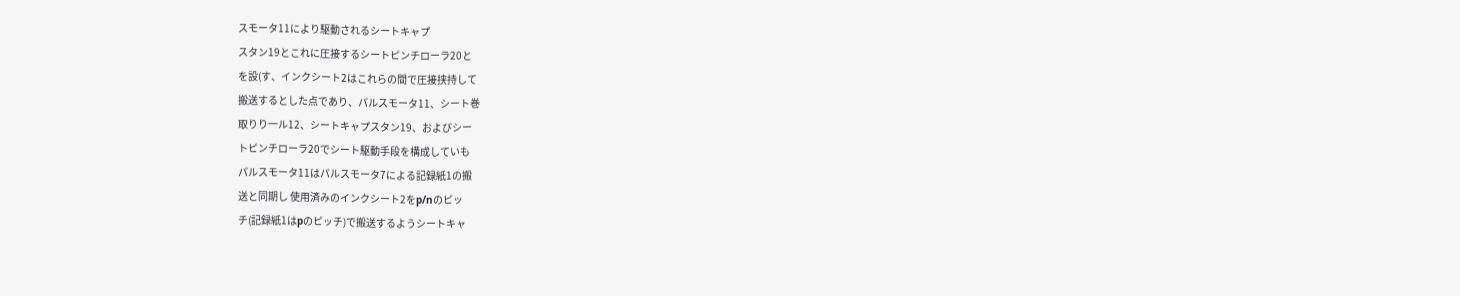スモータ11により駆動されるシートキャプ
スタン19とこれに圧接するシートピンチローラ20と
を設(す、インクシート2はこれらの間で圧接挟持して
搬送するとした点であり、パルスモータ11、シート巻
取りり一ル12、シートキャプスタン19、およびシー
トピンチローラ20でシート駆動手段を構成していも
パルスモータ11はパルスモータ7による記録紙1の搬
送と同期し 使用済みのインクシート2をp/nのピッ
チ(記録紙1はpのピッチ)で搬送するようシートキャ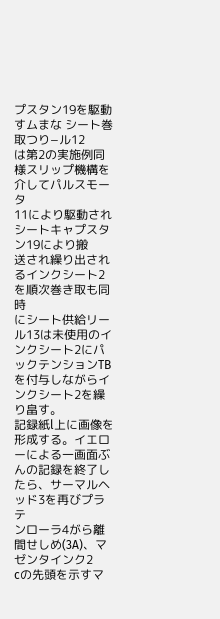プスタン19を駆動すムまな シート巻取つり−ル12
は第2の実施例同様スリップ機構を介してパルスモータ
11により駆動され シートキャプスタン19により搬
送され繰り出されるインクシート2を順次巻き取も同時
にシート供給リール13は未使用のインクシート2にパ
ックテンションTBを付与しながらインクシート2を繰
り畠す。
記録紙l上に画像を形成する。イエローによる一画面ぶ
んの記録を終了したら、サーマルヘッド3を再びプラテ
ンローラ4がら離間せしめ(3A)、マゼンタインク2
cの先頭を示すマ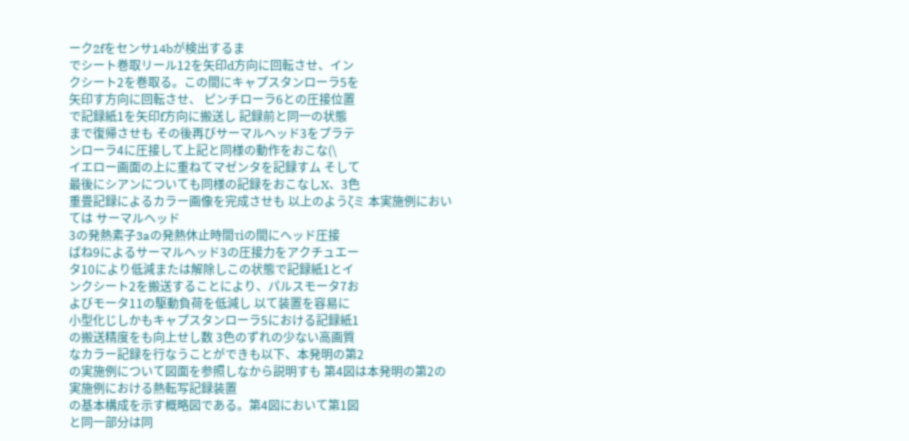ーク2fをセンサ14bが検出するま
でシート巻取リール12を矢印d方向に回転させ、イン
クシート2を巻取る。この間にキャプスタンローラ5を
矢印す方向に回転させ、 ピンチローラ6との圧接位置
で記録紙1を矢印f方向に搬送し 記録前と同一の状態
まで復帰させも その後再びサーマルヘッド3をプラテ
ンローラ4に圧接して上記と同様の動作をおこな(\
イエロー画面の上に重ねてマゼンタを記録すム そして
最後にシアンについても同様の記録をおこなしX、3色
重畳記録によるカラー画像を完成させも 以上のようζミ 本実施例においては サーマルヘッド
3の発熱素子3aの発熱休止時間τiの間にヘッド圧接
ばね9によるサーマルヘッド3の圧接力をアクチュエー
タ10により低減または解除しこの状態で記録紙1とイ
ンクシート2を搬送することにより、パルスモータ7お
よびモータ11の駆動負荷を低減し 以て装置を容易に
小型化じしかもキャプスタンローラ5における記録紙1
の搬送精度をも向上せし数 3色のずれの少ない高画質
なカラー記録を行なうことができも以下、本発明の第2
の実施例について図面を参照しなから説明すも 第4図は本発明の第2の実施例における熱転写記録装置
の基本構成を示す概略図である。第4図において第1図
と同一部分は同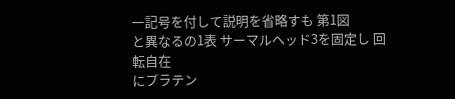一記号を付して説明を省略すも 第1図
と異なるの1表 サーマルヘッド3を固定し 回転自在
にプラテン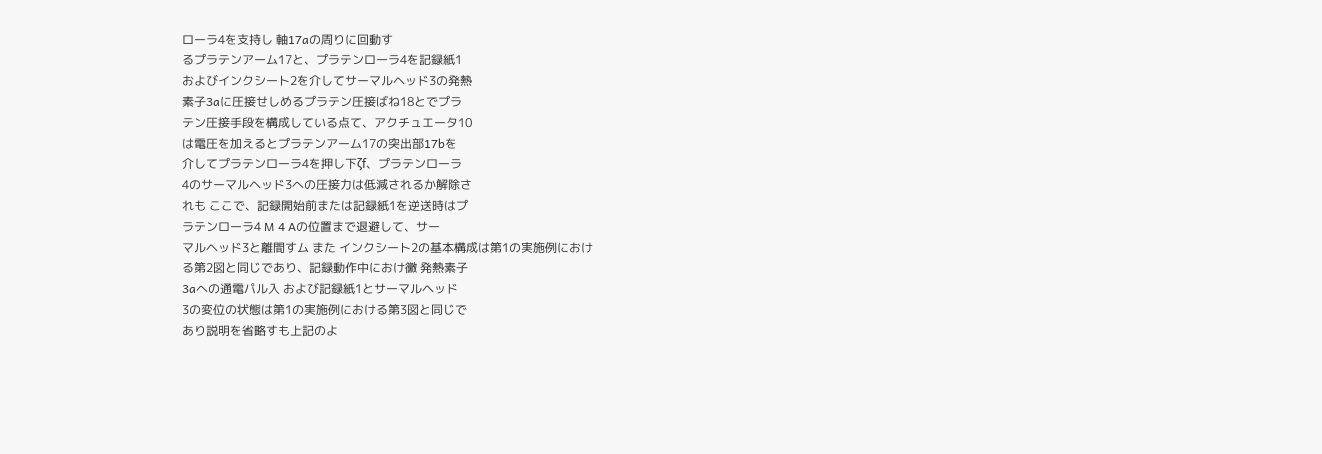ローラ4を支持し 軸17aの周りに回動す
るプラテンアーム17と、プラテンローラ4を記録紙1
およびインクシート2を介してサーマルヘッド3の発熱
素子3aに圧接せしめるプラテン圧接ばね18とでプラ
テン圧接手段を構成している点て、アクチュエータ10
は電圧を加えるとプラテンアーム17の突出部17bを
介してプラテンローラ4を押し下ζf、プラテンローラ
4のサーマルヘッド3への圧接力は低減されるか解除さ
れも ここで、記録開始前または記録紙1を逆送時はプ
ラテンローラ4 M 4 Aの位置まで退避して、サー
マルヘッド3と離間すム また インクシート2の基本構成は第1の実施例におけ
る第2図と同じであり、記録動作中におけ黴 発熱素子
3aへの通電パル入 および記録紙1とサーマルヘッド
3の変位の状態は第1の実施例における第3図と同じで
あり説明を省略すも上記のよ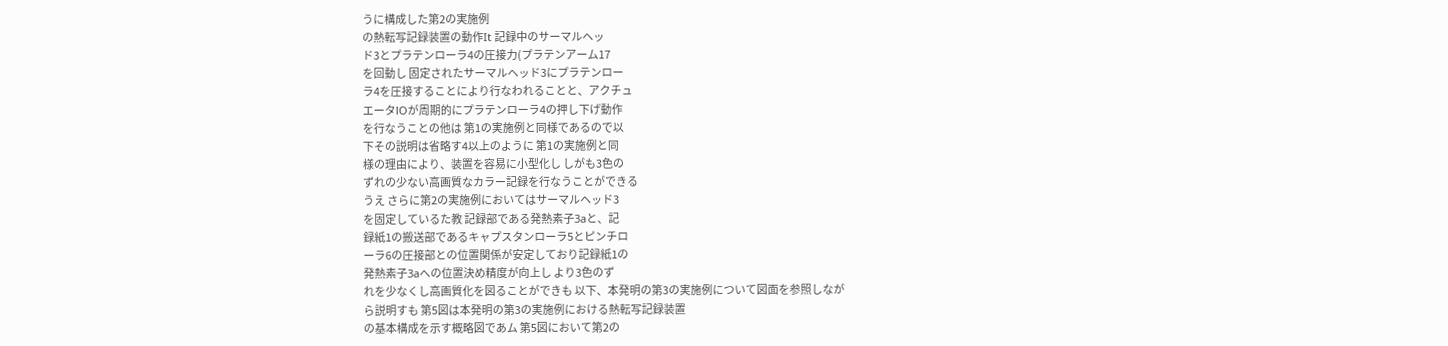うに構成した第2の実施例
の熱転写記録装置の動作It 記録中のサーマルヘッ
ド3とプラテンローラ4の圧接力(プラテンアーム17
を回動し 固定されたサーマルヘッド3にプラテンロー
ラ4を圧接することにより行なわれることと、アクチュ
エータlOが周期的にプラテンローラ4の押し下げ動作
を行なうことの他は 第1の実施例と同様であるので以
下その説明は省略す4以上のように 第1の実施例と同
様の理由により、装置を容易に小型化し しがも3色の
ずれの少ない高画質なカラー記録を行なうことができる
うえ さらに第2の実施例においてはサーマルヘッド3
を固定しているた教 記録部である発熱素子3aと、記
録紙1の搬送部であるキャプスタンローラ5とピンチロ
ーラ6の圧接部との位置関係が安定しており記録紙1の
発熱素子3aへの位置決め精度が向上し より3色のず
れを少なくし高画質化を図ることができも 以下、本発明の第3の実施例について図面を参照しなが
ら説明すも 第5図は本発明の第3の実施例における熱転写記録装置
の基本構成を示す概略図であム 第5図において第2の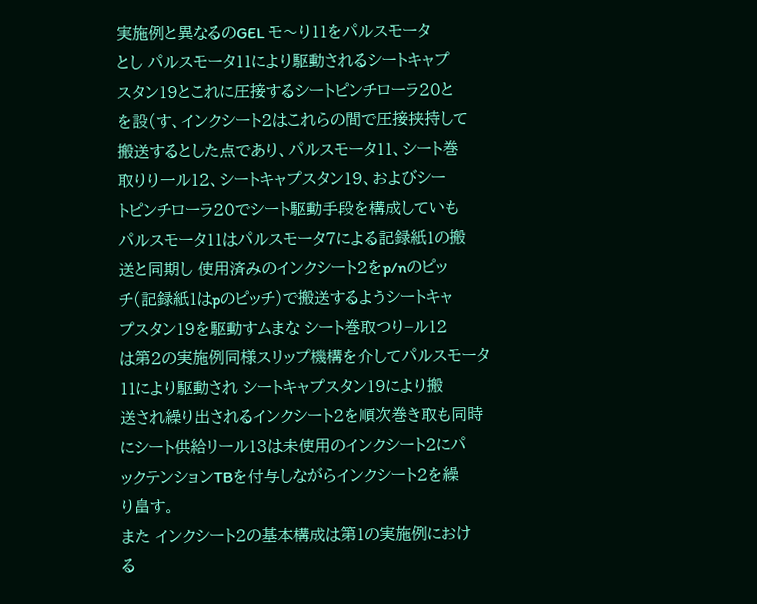実施例と異なるのGEL モ〜り11をパルスモータ
とし パルスモータ11により駆動されるシートキャプ
スタン19とこれに圧接するシートピンチローラ20と
を設(す、インクシート2はこれらの間で圧接挟持して
搬送するとした点であり、パルスモータ11、シート巻
取りり一ル12、シートキャプスタン19、およびシー
トピンチローラ20でシート駆動手段を構成していも
パルスモータ11はパルスモータ7による記録紙1の搬
送と同期し 使用済みのインクシート2をp/nのピッ
チ(記録紙1はpのピッチ)で搬送するようシートキャ
プスタン19を駆動すムまな シート巻取つり−ル12
は第2の実施例同様スリップ機構を介してパルスモータ
11により駆動され シートキャプスタン19により搬
送され繰り出されるインクシート2を順次巻き取も同時
にシート供給リール13は未使用のインクシート2にパ
ックテンションTBを付与しながらインクシート2を繰
り畠す。
また インクシート2の基本構成は第1の実施例におけ
る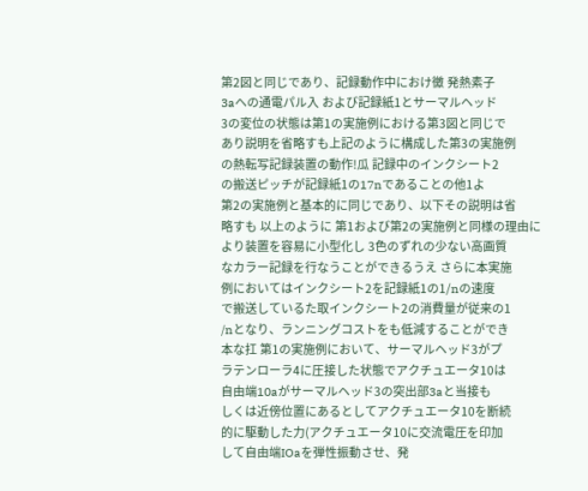第2図と同じであり、記録動作中におけ黴 発熱素子
3aへの通電パル入 および記録紙1とサーマルヘッド
3の変位の状態は第1の実施例における第3図と同じで
あり説明を省略すも上記のように構成した第3の実施例
の熱転写記録装置の動作!瓜 記録中のインクシート2
の搬送ピッチが記録紙1の17nであることの他1よ
第2の実施例と基本的に同じであり、以下その説明は省
略すも 以上のように 第1および第2の実施例と同様の理由に
より装置を容易に小型化し 3色のずれの少ない高画質
なカラー記録を行なうことができるうえ さらに本実施
例においてはインクシート2を記録紙1の1/nの速度
で搬送しているた取インクシート2の消費量が従来の1
/nとなり、ランニングコストをも低減することができ
本な扛 第1の実施例において、サーマルヘッド3がプ
ラテンローラ4に圧接した状態でアクチュエータ10は
自由端10aがサーマルヘッド3の突出部3aと当接も
しくは近傍位置にあるとしてアクチュエータ10を断続
的に駆動した力(アクチュエータ10に交流電圧を印加
して自由端IOaを弾性振動させ、発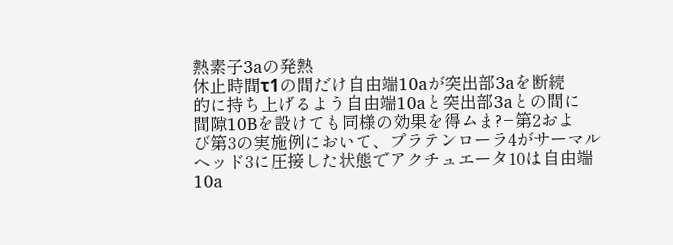熱素子3aの発熱
休止時間τ1の間だけ自由端10aが突出部3aを断続
的に持ち上げるよう自由端10aと突出部3aとの間に
間隙10Bを設けても同様の効果を得ムま?−第2およ
び第3の実施例において、プラテンローラ4がサーマル
ヘッド3に圧接した状態でアクチュエータ10は自由端
10a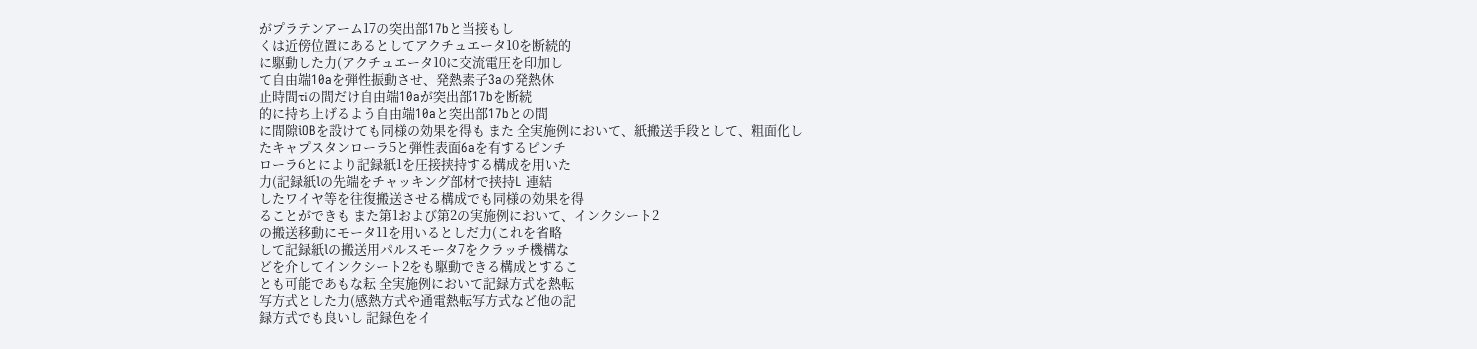がプラテンアーム17の突出部17bと当接もし
くは近傍位置にあるとしてアクチュエータ10を断続的
に駆動した力(アクチュエータ10に交流電圧を印加し
て自由端10aを弾性振動させ、発熱素子3aの発熱休
止時間τiの間だけ自由端10aが突出部17bを断続
的に持ち上げるよう自由端10aと突出部17bとの間
に間隙iOBを設けても同様の効果を得も また 全実施例において、紙搬送手段として、粗面化し
たキャプスタンローラ5と弾性表面6aを有するピンチ
ローラ6とにより記録紙1を圧接挟持する構成を用いた
力(記録紙lの先端をチャッキング部材で挟持L 連結
したワイヤ等を往復搬送させる構成でも同様の効果を得
ることができも また第1および第2の実施例において、インクシート2
の搬送移動にモータ11を用いるとしだ力(これを省略
して記録紙lの搬送用パルスモータ7をクラッチ機構な
どを介してインクシート2をも駆動できる構成とするこ
とも可能であもな耘 全実施例において記録方式を熱転
写方式とした力(感熱方式や通電熱転写方式など他の記
録方式でも良いし 記録色をイ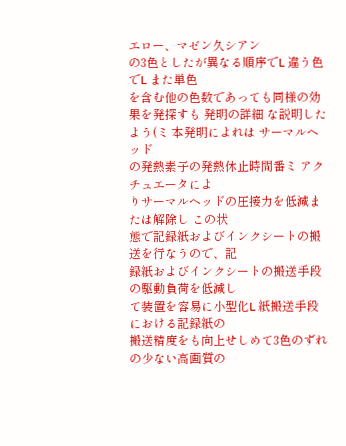エロー、マゼン久シアン
の3色としたが異なる順序でL 違う色でL また単色
を含む他の色数であっても同様の効果を発探すも 発明の詳細 な説明したよう(ミ 本発明によれは サーマルヘッド
の発熱素子の発熱休止時間番ミ アクチュエータによ
りサーマルヘッドの圧接力を低減または解除し この状
態で記録紙およびインクシートの搬送を行なうので、記
録紙およびインクシートの搬送手段の駆動負荷を低減し
て装置を容易に小型化L 紙搬送手段における記録紙の
搬送精度をも向上せしめて3色のずれの少ない高画質の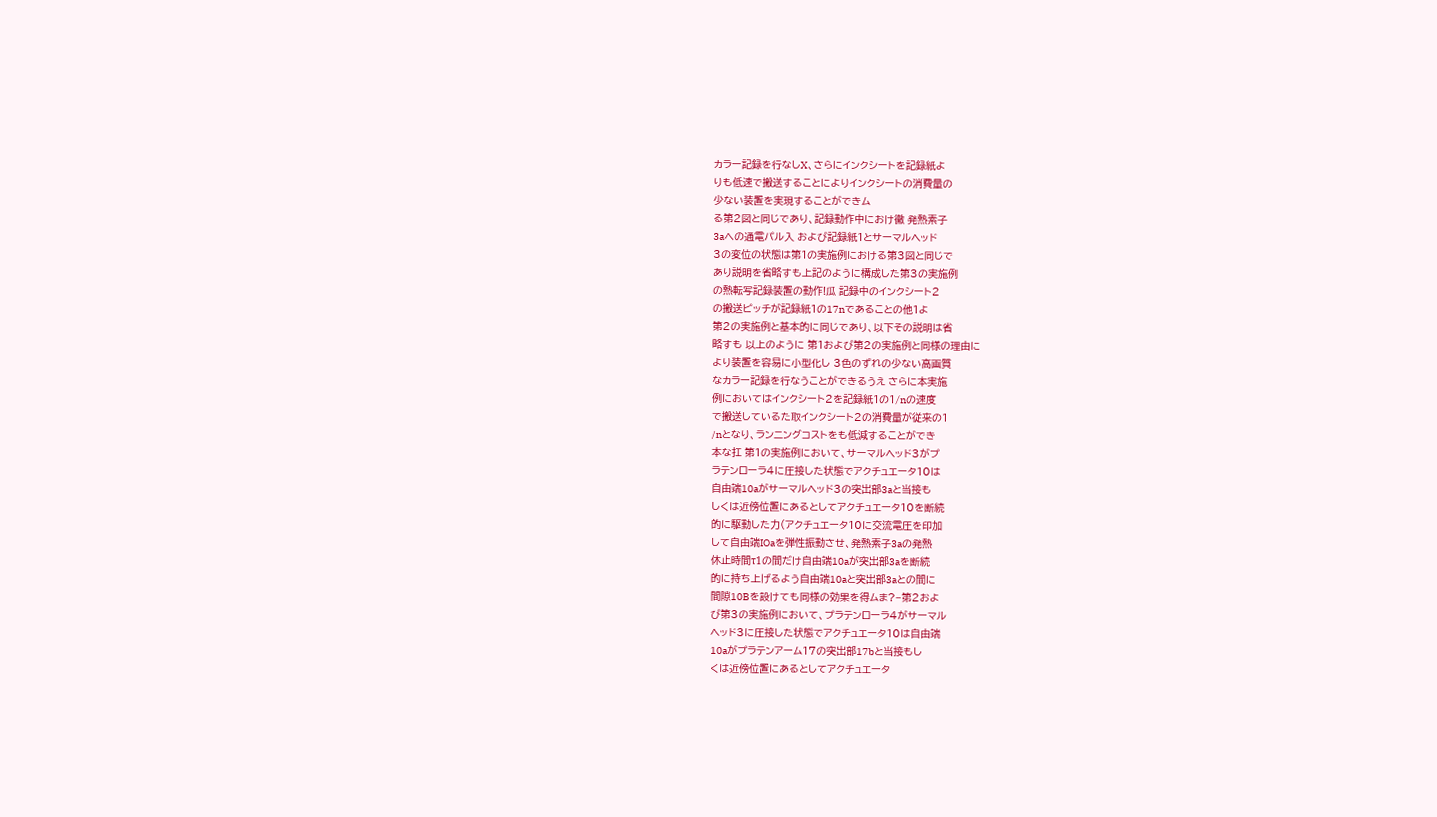カラー記録を行なしX、さらにインクシートを記録紙よ
りも低速で搬送することによりインクシートの消費量の
少ない装置を実現することができム
る第2図と同じであり、記録動作中におけ黴 発熱素子
3aへの通電パル入 および記録紙1とサーマルヘッド
3の変位の状態は第1の実施例における第3図と同じで
あり説明を省略すも上記のように構成した第3の実施例
の熱転写記録装置の動作!瓜 記録中のインクシート2
の搬送ピッチが記録紙1の17nであることの他1よ
第2の実施例と基本的に同じであり、以下その説明は省
略すも 以上のように 第1および第2の実施例と同様の理由に
より装置を容易に小型化し 3色のずれの少ない高画質
なカラー記録を行なうことができるうえ さらに本実施
例においてはインクシート2を記録紙1の1/nの速度
で搬送しているた取インクシート2の消費量が従来の1
/nとなり、ランニングコストをも低減することができ
本な扛 第1の実施例において、サーマルヘッド3がプ
ラテンローラ4に圧接した状態でアクチュエータ10は
自由端10aがサーマルヘッド3の突出部3aと当接も
しくは近傍位置にあるとしてアクチュエータ10を断続
的に駆動した力(アクチュエータ10に交流電圧を印加
して自由端IOaを弾性振動させ、発熱素子3aの発熱
休止時間τ1の間だけ自由端10aが突出部3aを断続
的に持ち上げるよう自由端10aと突出部3aとの間に
間隙10Bを設けても同様の効果を得ムま?−第2およ
び第3の実施例において、プラテンローラ4がサーマル
ヘッド3に圧接した状態でアクチュエータ10は自由端
10aがプラテンアーム17の突出部17bと当接もし
くは近傍位置にあるとしてアクチュエータ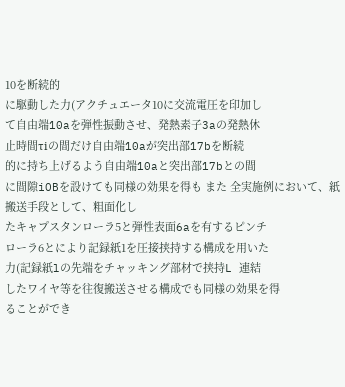10を断続的
に駆動した力(アクチュエータ10に交流電圧を印加し
て自由端10aを弾性振動させ、発熱素子3aの発熱休
止時間τiの間だけ自由端10aが突出部17bを断続
的に持ち上げるよう自由端10aと突出部17bとの間
に間隙iOBを設けても同様の効果を得も また 全実施例において、紙搬送手段として、粗面化し
たキャプスタンローラ5と弾性表面6aを有するピンチ
ローラ6とにより記録紙1を圧接挟持する構成を用いた
力(記録紙lの先端をチャッキング部材で挟持L 連結
したワイヤ等を往復搬送させる構成でも同様の効果を得
ることができ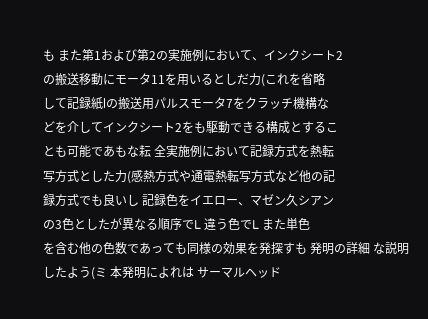も また第1および第2の実施例において、インクシート2
の搬送移動にモータ11を用いるとしだ力(これを省略
して記録紙lの搬送用パルスモータ7をクラッチ機構な
どを介してインクシート2をも駆動できる構成とするこ
とも可能であもな耘 全実施例において記録方式を熱転
写方式とした力(感熱方式や通電熱転写方式など他の記
録方式でも良いし 記録色をイエロー、マゼン久シアン
の3色としたが異なる順序でL 違う色でL また単色
を含む他の色数であっても同様の効果を発探すも 発明の詳細 な説明したよう(ミ 本発明によれは サーマルヘッド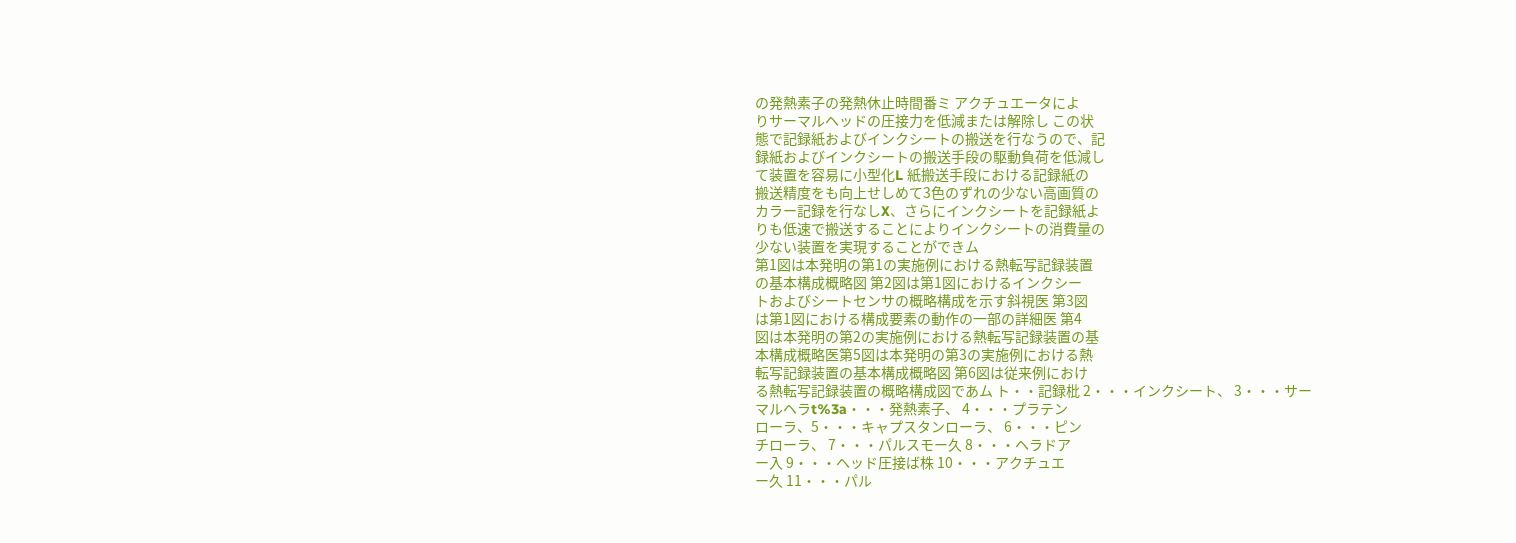の発熱素子の発熱休止時間番ミ アクチュエータによ
りサーマルヘッドの圧接力を低減または解除し この状
態で記録紙およびインクシートの搬送を行なうので、記
録紙およびインクシートの搬送手段の駆動負荷を低減し
て装置を容易に小型化L 紙搬送手段における記録紙の
搬送精度をも向上せしめて3色のずれの少ない高画質の
カラー記録を行なしX、さらにインクシートを記録紙よ
りも低速で搬送することによりインクシートの消費量の
少ない装置を実現することができム
第1図は本発明の第1の実施例における熱転写記録装置
の基本構成概略図 第2図は第1図におけるインクシー
トおよびシートセンサの概略構成を示す斜視医 第3図
は第1図における構成要素の動作の一部の詳細医 第4
図は本発明の第2の実施例における熱転写記録装置の基
本構成概略医第5図は本発明の第3の実施例における熱
転写記録装置の基本構成概略図 第6図は従来例におけ
る熱転写記録装置の概略構成図であム ト・・記録枇 2・・・インクシート、 3・・・サー
マルヘラt%3a・・・発熱素子、 4・・・プラテン
ローラ、5・・・キャプスタンローラ、 6・・・ピン
チローラ、 7・・・パルスモー久 8・・・ヘラドア
ー入 9・・・ヘッド圧接ば株 10・・・アクチュエ
ー久 11・・・パル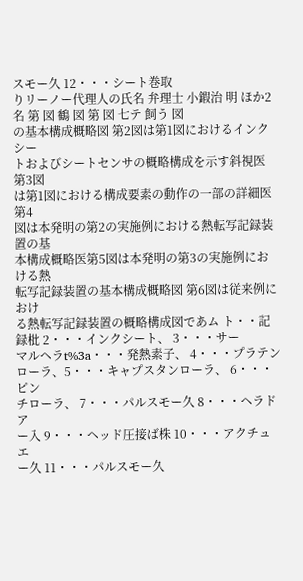スモー久 12・・・シート巻取
りリーノー代理人の氏名 弁理士 小鍜治 明 ほか2名 第 図 鶴 図 第 図 七テ 飼う 図
の基本構成概略図 第2図は第1図におけるインクシー
トおよびシートセンサの概略構成を示す斜視医 第3図
は第1図における構成要素の動作の一部の詳細医 第4
図は本発明の第2の実施例における熱転写記録装置の基
本構成概略医第5図は本発明の第3の実施例における熱
転写記録装置の基本構成概略図 第6図は従来例におけ
る熱転写記録装置の概略構成図であム ト・・記録枇 2・・・インクシート、 3・・・サー
マルヘラt%3a・・・発熱素子、 4・・・プラテン
ローラ、5・・・キャプスタンローラ、 6・・・ピン
チローラ、 7・・・パルスモー久 8・・・ヘラドア
ー入 9・・・ヘッド圧接ば株 10・・・アクチュエ
ー久 11・・・パルスモー久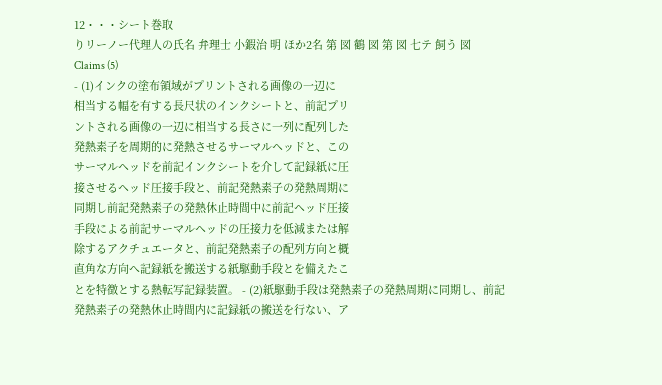12・・・シート巻取
りリーノー代理人の氏名 弁理士 小鍜治 明 ほか2名 第 図 鶴 図 第 図 七テ 飼う 図
Claims (5)
- (1)インクの塗布領域がプリントされる画像の一辺に
相当する幅を有する長尺状のインクシートと、前記プリ
ントされる画像の一辺に相当する長さに一列に配列した
発熱素子を周期的に発熱させるサーマルヘッドと、この
サーマルヘッドを前記インクシートを介して記録紙に圧
接させるヘッド圧接手段と、前記発熱素子の発熱周期に
同期し前記発熱素子の発熱休止時間中に前記ヘッド圧接
手段による前記サーマルヘッドの圧接力を低減または解
除するアクチュエータと、前記発熱素子の配列方向と概
直角な方向へ記録紙を搬送する紙駆動手段とを備えたこ
とを特徴とする熱転写記録装置。 - (2)紙駆動手段は発熱素子の発熱周期に同期し、前記
発熱素子の発熱休止時間内に記録紙の搬送を行ない、ア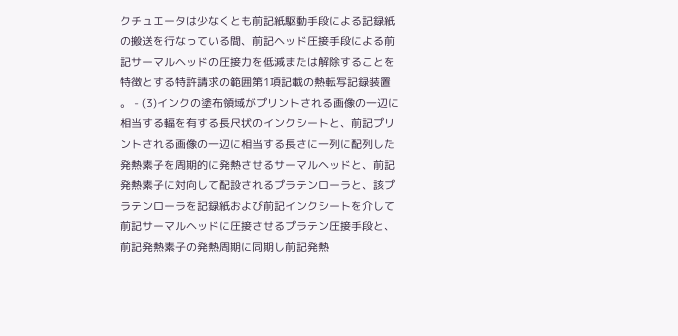クチュエータは少なくとも前記紙駆動手段による記録紙
の搬送を行なっている間、前記ヘッド圧接手段による前
記サーマルヘッドの圧接力を低減または解除することを
特徴とする特許請求の範囲第1項記載の熱転写記録装置
。 - (3)インクの塗布領域がプリントされる画像の一辺に
相当する輻を有する長尺状のインクシートと、前記プリ
ントされる画像の一辺に相当する長さに一列に配列した
発熱素子を周期的に発熱させるサーマルヘッドと、前記
発熱素子に対向して配設されるプラテンローラと、該プ
ラテンローラを記録紙および前記インクシートを介して
前記サーマルヘッドに圧接させるプラテン圧接手段と、
前記発熱素子の発熱周期に同期し前記発熱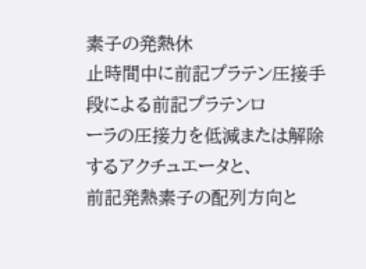素子の発熱休
止時間中に前記プラテン圧接手段による前記プラテンロ
ーラの圧接力を低減または解除するアクチュエータと、
前記発熱素子の配列方向と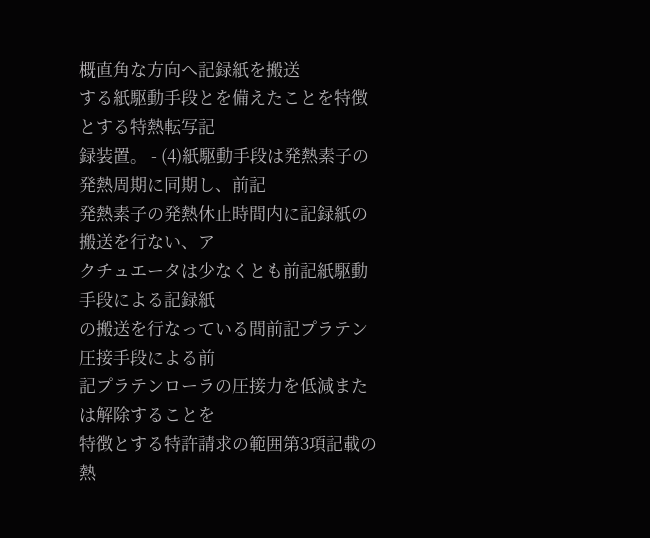概直角な方向へ記録紙を搬送
する紙駆動手段とを備えたことを特徴とする特熱転写記
録装置。 - (4)紙駆動手段は発熱素子の発熱周期に同期し、前記
発熱素子の発熱休止時間内に記録紙の搬送を行ない、ア
クチュエータは少なくとも前記紙駆動手段による記録紙
の搬送を行なっている間前記プラテン圧接手段による前
記プラテンローラの圧接力を低減または解除することを
特徴とする特許請求の範囲第3項記載の熱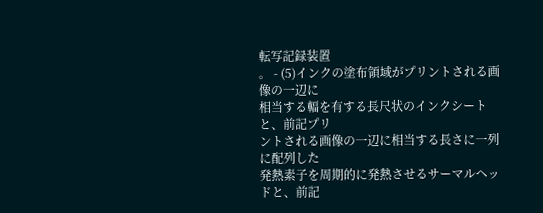転写記録装置
。 - (5)インクの塗布領域がプリントされる画像の一辺に
相当する輻を有する長尺状のインクシートと、前記プリ
ントされる画像の一辺に相当する長さに一列に配列した
発熱素子を周期的に発熱させるサーマルヘッドと、前記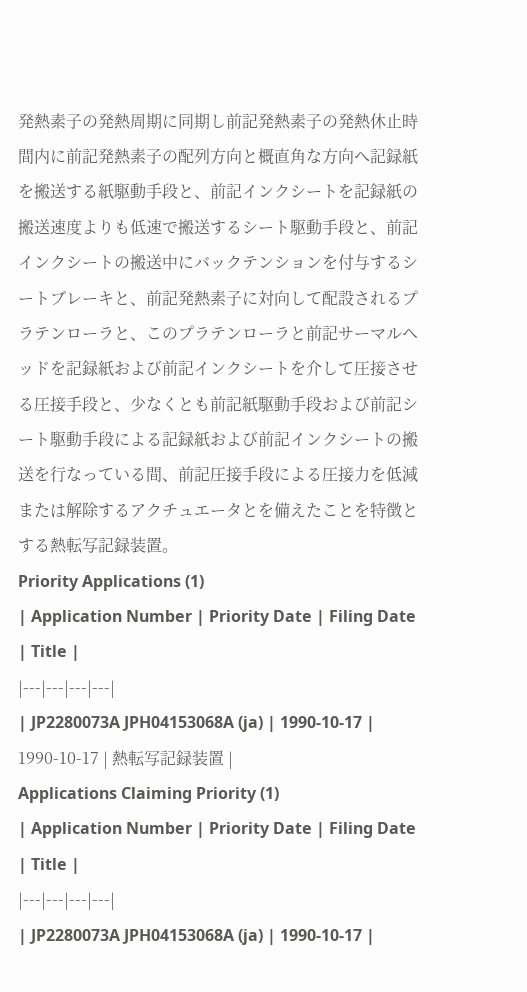発熱素子の発熱周期に同期し前記発熱素子の発熱休止時
間内に前記発熱素子の配列方向と概直角な方向へ記録紙
を搬送する紙駆動手段と、前記インクシートを記録紙の
搬送速度よりも低速で搬送するシート駆動手段と、前記
インクシートの搬送中にバックテンションを付与するシ
ートブレーキと、前記発熱素子に対向して配設されるプ
ラテンローラと、このプラテンローラと前記サーマルヘ
ッドを記録紙および前記インクシートを介して圧接させ
る圧接手段と、少なくとも前記紙駆動手段および前記シ
ート駆動手段による記録紙および前記インクシートの搬
送を行なっている間、前記圧接手段による圧接力を低減
または解除するアクチュエータとを備えたことを特徴と
する熱転写記録装置。
Priority Applications (1)
| Application Number | Priority Date | Filing Date | Title |
|---|---|---|---|
| JP2280073A JPH04153068A (ja) | 1990-10-17 | 1990-10-17 | 熱転写記録装置 |
Applications Claiming Priority (1)
| Application Number | Priority Date | Filing Date | Title |
|---|---|---|---|
| JP2280073A JPH04153068A (ja) | 1990-10-17 |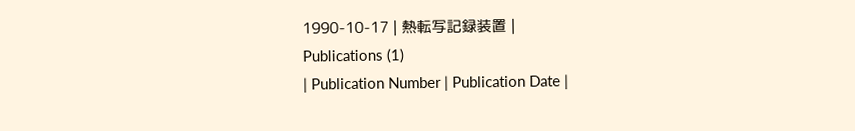1990-10-17 | 熱転写記録装置 |
Publications (1)
| Publication Number | Publication Date |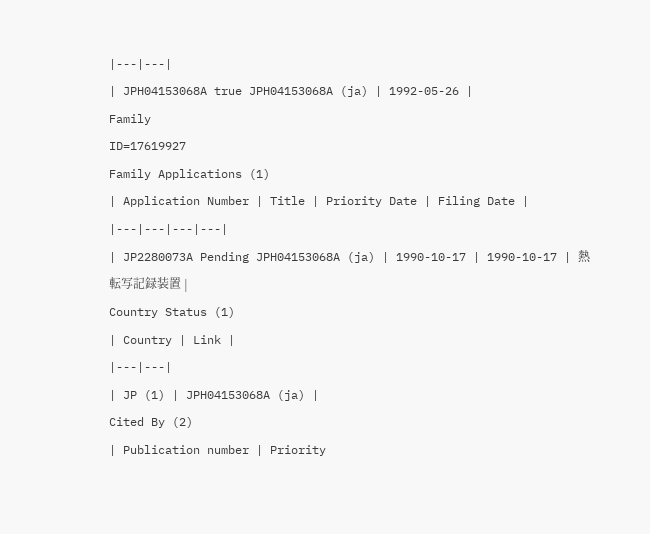|---|---|
| JPH04153068A true JPH04153068A (ja) | 1992-05-26 |
Family
ID=17619927
Family Applications (1)
| Application Number | Title | Priority Date | Filing Date |
|---|---|---|---|
| JP2280073A Pending JPH04153068A (ja) | 1990-10-17 | 1990-10-17 | 熱転写記録装置 |
Country Status (1)
| Country | Link |
|---|---|
| JP (1) | JPH04153068A (ja) |
Cited By (2)
| Publication number | Priority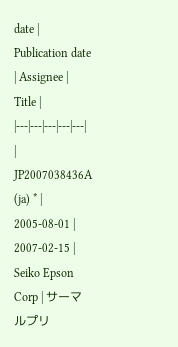date | Publication date | Assignee | Title |
|---|---|---|---|---|
| JP2007038436A (ja) * | 2005-08-01 | 2007-02-15 | Seiko Epson Corp | サーマルプリ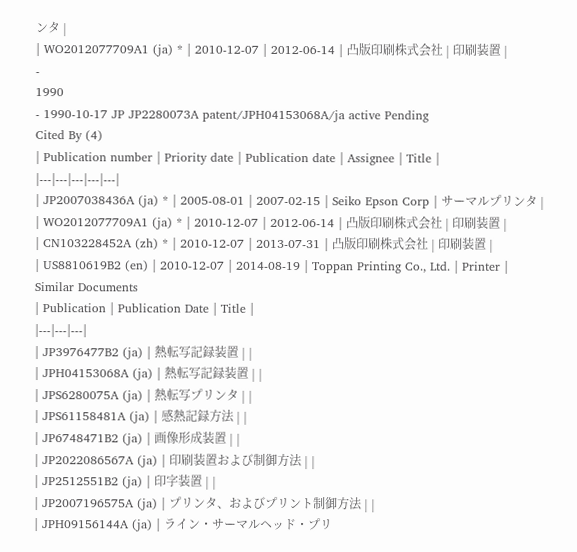ンタ |
| WO2012077709A1 (ja) * | 2010-12-07 | 2012-06-14 | 凸版印刷株式会社 | 印刷装置 |
-
1990
- 1990-10-17 JP JP2280073A patent/JPH04153068A/ja active Pending
Cited By (4)
| Publication number | Priority date | Publication date | Assignee | Title |
|---|---|---|---|---|
| JP2007038436A (ja) * | 2005-08-01 | 2007-02-15 | Seiko Epson Corp | サーマルプリンタ |
| WO2012077709A1 (ja) * | 2010-12-07 | 2012-06-14 | 凸版印刷株式会社 | 印刷装置 |
| CN103228452A (zh) * | 2010-12-07 | 2013-07-31 | 凸版印刷株式会社 | 印刷装置 |
| US8810619B2 (en) | 2010-12-07 | 2014-08-19 | Toppan Printing Co., Ltd. | Printer |
Similar Documents
| Publication | Publication Date | Title |
|---|---|---|
| JP3976477B2 (ja) | 熱転写記録装置 | |
| JPH04153068A (ja) | 熱転写記録装置 | |
| JPS6280075A (ja) | 熱転写プリンタ | |
| JPS61158481A (ja) | 感熱記録方法 | |
| JP6748471B2 (ja) | 画像形成装置 | |
| JP2022086567A (ja) | 印刷装置および制御方法 | |
| JP2512551B2 (ja) | 印字装置 | |
| JP2007196575A (ja) | プリンタ、およびプリント制御方法 | |
| JPH09156144A (ja) | ライン・サーマルヘッド・プリ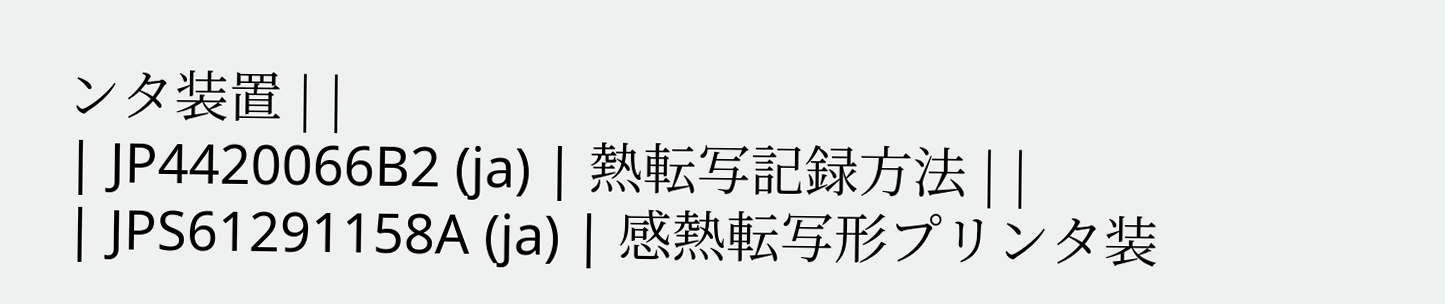ンタ装置 | |
| JP4420066B2 (ja) | 熱転写記録方法 | |
| JPS61291158A (ja) | 感熱転写形プリンタ装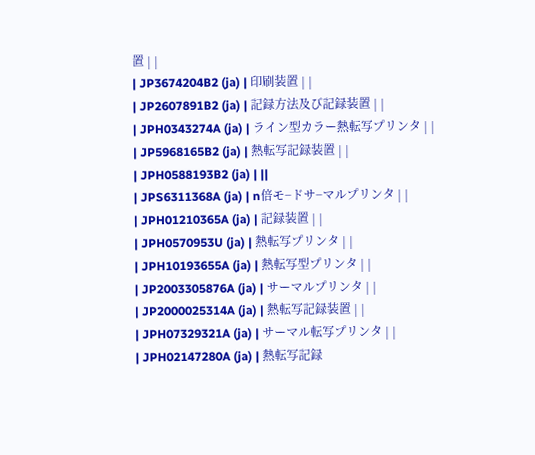置 | |
| JP3674204B2 (ja) | 印刷装置 | |
| JP2607891B2 (ja) | 記録方法及び記録装置 | |
| JPH0343274A (ja) | ライン型カラー熱転写プリンタ | |
| JP5968165B2 (ja) | 熱転写記録装置 | |
| JPH0588193B2 (ja) | ||
| JPS6311368A (ja) | n倍モ−ドサ−マルプリンタ | |
| JPH01210365A (ja) | 記録装置 | |
| JPH0570953U (ja) | 熱転写プリンタ | |
| JPH10193655A (ja) | 熱転写型プリンタ | |
| JP2003305876A (ja) | サーマルプリンタ | |
| JP2000025314A (ja) | 熱転写記録装置 | |
| JPH07329321A (ja) | サーマル転写プリンタ | |
| JPH02147280A (ja) | 熱転写記録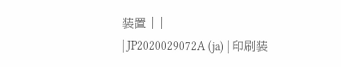装置 | |
| JP2020029072A (ja) | 印刷装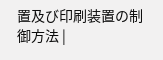置及び印刷装置の制御方法 |